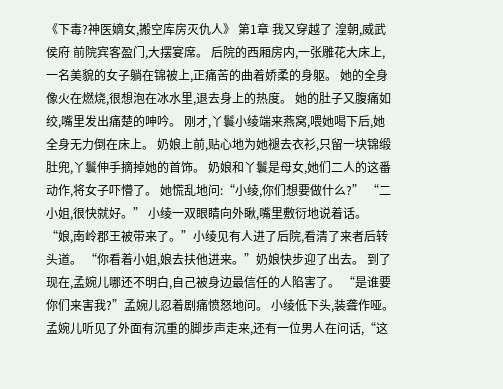《下毒?神医嫡女,搬空库房灭仇人》 第1章 我又穿越了 湟朝,威武侯府 前院宾客盈门,大摆宴席。 后院的西厢房内,一张雕花大床上,一名美貌的女子躺在锦被上,正痛苦的曲着娇柔的身躯。 她的全身像火在燃烧,很想泡在冰水里,退去身上的热度。 她的肚子又腹痛如绞,嘴里发出痛楚的呻吟。 刚才,丫鬟小绫端来燕窝,喂她喝下后,她全身无力倒在床上。 奶娘上前,贴心地为她褪去衣衫,只留一块锦缎肚兜,丫鬟伸手摘掉她的首饰。 奶娘和丫鬟是母女,她们二人的这番动作,将女子吓懵了。 她慌乱地问:“小绫,你们想要做什么?” “二小姐,很快就好。” 小绫一双眼睛向外瞅,嘴里敷衍地说着话。 “娘,南岭郡王被带来了。”小绫见有人进了后院,看清了来者后转头道。 “你看着小姐,娘去扶他进来。”奶娘快步迎了出去。 到了现在,孟婉儿哪还不明白,自己被身边最信任的人陷害了。 “是谁要你们来害我?”孟婉儿忍着剧痛愤怒地问。 小绫低下头,装聋作哑。 孟婉儿听见了外面有沉重的脚步声走来,还有一位男人在问话,“这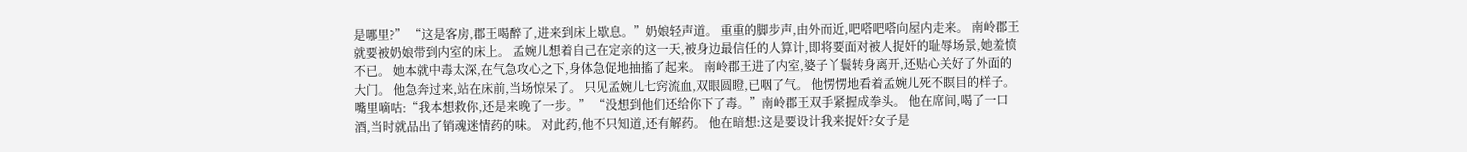是哪里?” “这是客房,郡王喝醉了,进来到床上歇息。”奶娘轻声道。 重重的脚步声,由外而近,吧嗒吧嗒向屋内走来。 南岭郡王就要被奶娘带到内室的床上。 孟婉儿想着自己在定亲的这一天,被身边最信任的人算计,即将要面对被人捉奸的耻辱场景,她羞愤不已。 她本就中毒太深,在气急攻心之下,身体急促地抽搐了起来。 南岭郡王进了内室,婆子丫鬟转身离开,还贴心关好了外面的大门。 他急奔过来,站在床前,当场惊呆了。 只见孟婉儿七窍流血,双眼圆瞪,已咽了气。 他愣愣地看着孟婉儿死不瞑目的样子。 嘴里嘀咕:“我本想救你,还是来晚了一步。” “没想到他们还给你下了毒。”南岭郡王双手紧握成拳头。 他在席间,喝了一口酒,当时就品出了销魂迷情药的味。 对此药,他不只知道,还有解药。 他在暗想:这是要设计我来捉奸?女子是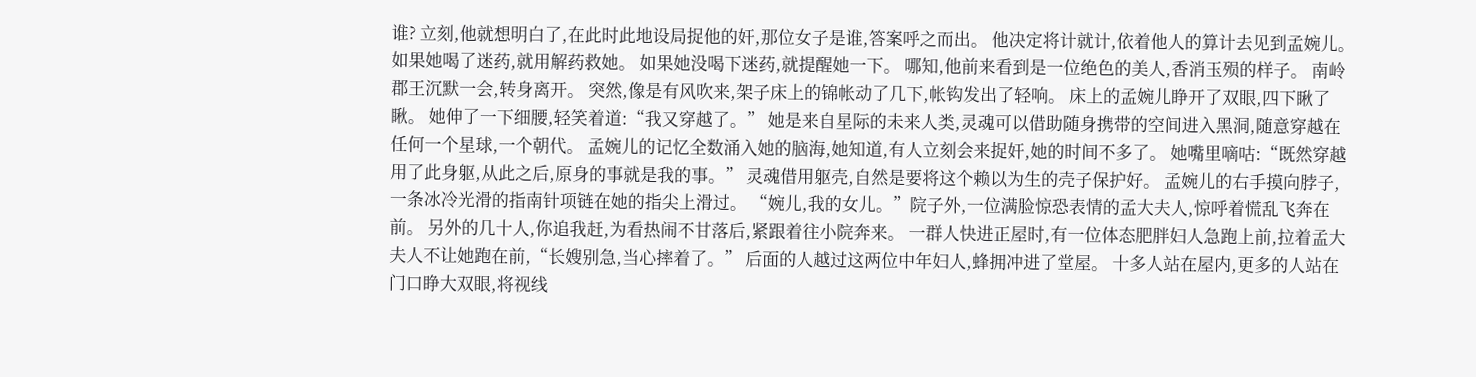谁? 立刻,他就想明白了,在此时此地设局捉他的奸,那位女子是谁,答案呼之而出。 他决定将计就计,依着他人的算计去见到孟婉儿。 如果她喝了迷药,就用解药救她。 如果她没喝下迷药,就提醒她一下。 哪知,他前来看到是一位绝色的美人,香消玉殒的样子。 南岭郡王沉默一会,转身离开。 突然,像是有风吹来,架子床上的锦帐动了几下,帐钩发出了轻响。 床上的孟婉儿睁开了双眼,四下瞅了瞅。 她伸了一下细腰,轻笑着道:“我又穿越了。” 她是来自星际的未来人类,灵魂可以借助随身携带的空间进入黑洞,随意穿越在任何一个星球,一个朝代。 孟婉儿的记忆全数涌入她的脑海,她知道,有人立刻会来捉奸,她的时间不多了。 她嘴里嘀咕:“既然穿越用了此身躯,从此之后,原身的事就是我的事。” 灵魂借用躯壳,自然是要将这个赖以为生的壳子保护好。 孟婉儿的右手摸向脖子,一条冰冷光滑的指南针项链在她的指尖上滑过。 “婉儿,我的女儿。”院子外,一位满脸惊恐表情的孟大夫人,惊呼着慌乱飞奔在前。 另外的几十人,你追我赶,为看热闹不甘落后,紧跟着往小院奔来。 一群人快进正屋时,有一位体态肥胖妇人急跑上前,拉着孟大夫人不让她跑在前,“长嫂别急,当心摔着了。” 后面的人越过这两位中年妇人,蜂拥冲进了堂屋。 十多人站在屋内,更多的人站在门口睁大双眼,将视线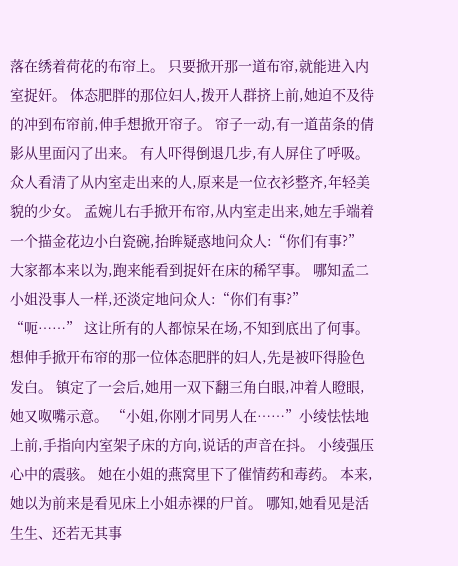落在绣着荷花的布帘上。 只要掀开那一道布帘,就能进入内室捉奸。 体态肥胖的那位妇人,拨开人群挤上前,她迫不及待的冲到布帘前,伸手想掀开帘子。 帘子一动,有一道苗条的倩影从里面闪了出来。 有人吓得倒退几步,有人屏住了呼吸。 众人看清了从内室走出来的人,原来是一位衣衫整齐,年轻美貌的少女。 孟婉儿右手掀开布帘,从内室走出来,她左手端着一个描金花边小白瓷碗,抬眸疑惑地问众人:“你们有事?” 大家都本来以为,跑来能看到捉奸在床的稀罕事。 哪知孟二小姐没事人一样,还淡定地问众人:“你们有事?” “呃……” 这让所有的人都惊呆在场,不知到底出了何事。 想伸手掀开布帘的那一位体态肥胖的妇人,先是被吓得脸色发白。 镇定了一会后,她用一双下翻三角白眼,冲着人瞪眼,她又呶嘴示意。 “小姐,你刚才同男人在……”小绫怯怯地上前,手指向内室架子床的方向,说话的声音在抖。 小绫强压心中的震骇。 她在小姐的燕窝里下了催情药和毒药。 本来,她以为前来是看见床上小姐赤裸的尸首。 哪知,她看见是活生生、还若无其事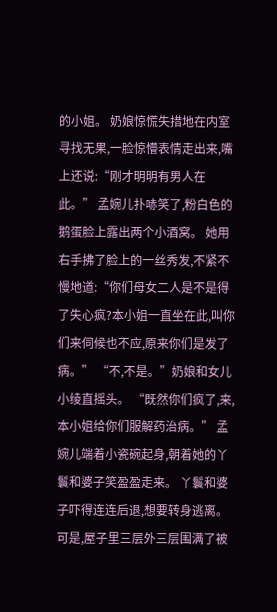的小姐。 奶娘惊慌失措地在内室寻找无果,一脸惊懵表情走出来,嘴上还说:“刚才明明有男人在此。” 孟婉儿扑哧笑了,粉白色的鹅蛋脸上露出两个小酒窝。 她用右手拂了脸上的一丝秀发,不紧不慢地道:“你们母女二人是不是得了失心疯?本小姐一直坐在此,叫你们来伺候也不应,原来你们是发了病。” “不,不是。”奶娘和女儿小绫直摇头。 “既然你们疯了,来,本小姐给你们服解药治病。” 孟婉儿端着小瓷碗起身,朝着她的丫鬟和婆子笑盈盈走来。 丫鬟和婆子吓得连连后退,想要转身逃离。 可是,屋子里三层外三层围满了被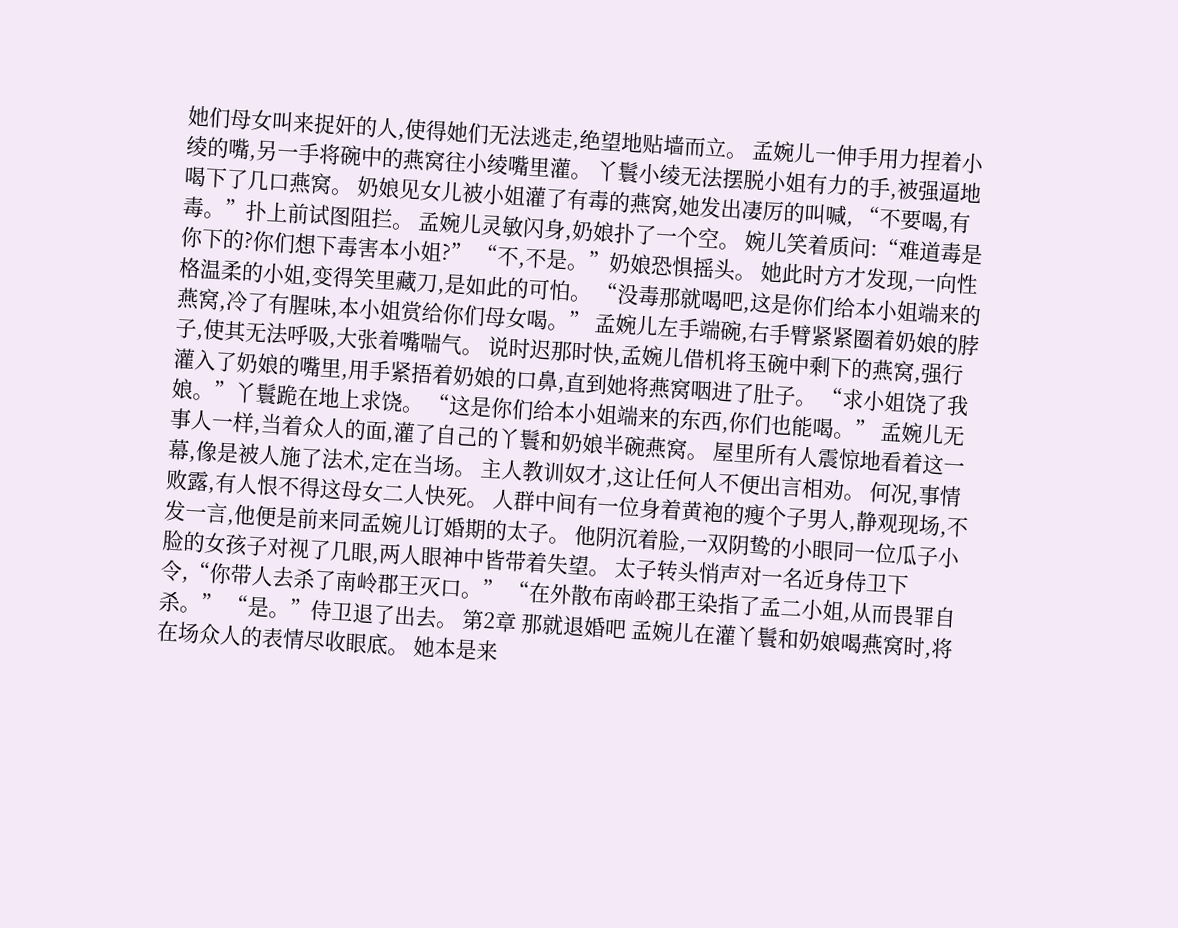她们母女叫来捉奸的人,使得她们无法逃走,绝望地贴墙而立。 孟婉儿一伸手用力捏着小绫的嘴,另一手将碗中的燕窝往小绫嘴里灌。 丫鬟小绫无法摆脱小姐有力的手,被强逼地喝下了几口燕窝。 奶娘见女儿被小姐灌了有毒的燕窝,她发出凄厉的叫喊, “不要喝,有毒。”扑上前试图阻拦。 孟婉儿灵敏闪身,奶娘扑了一个空。 婉儿笑着质问:“难道毒是你下的?你们想下毒害本小姐?” “不,不是。”奶娘恐惧摇头。 她此时方才发现,一向性格温柔的小姐,变得笑里藏刀,是如此的可怕。 “没毒那就喝吧,这是你们给本小姐端来的燕窝,冷了有腥味,本小姐赏给你们母女喝。” 孟婉儿左手端碗,右手臂紧紧圈着奶娘的脖子,使其无法呼吸,大张着嘴喘气。 说时迟那时快,孟婉儿借机将玉碗中剩下的燕窝,强行灌入了奶娘的嘴里,用手紧捂着奶娘的口鼻,直到她将燕窝咽进了肚子。 “求小姐饶了我娘。”丫鬟跪在地上求饶。 “这是你们给本小姐端来的东西,你们也能喝。” 孟婉儿无事人一样,当着众人的面,灌了自己的丫鬟和奶娘半碗燕窝。 屋里所有人震惊地看着这一幕,像是被人施了法术,定在当场。 主人教训奴才,这让任何人不便出言相劝。 何况,事情败露,有人恨不得这母女二人快死。 人群中间有一位身着黄袍的瘦个子男人,静观现场,不发一言,他便是前来同孟婉儿订婚期的太子。 他阴沉着脸,一双阴鸷的小眼同一位瓜子小脸的女孩子对视了几眼,两人眼神中皆带着失望。 太子转头悄声对一名近身侍卫下令,“你带人去杀了南岭郡王灭口。” “在外散布南岭郡王染指了孟二小姐,从而畏罪自杀。” “是。”侍卫退了出去。 第2章 那就退婚吧 孟婉儿在灌丫鬟和奶娘喝燕窝时,将在场众人的表情尽收眼底。 她本是来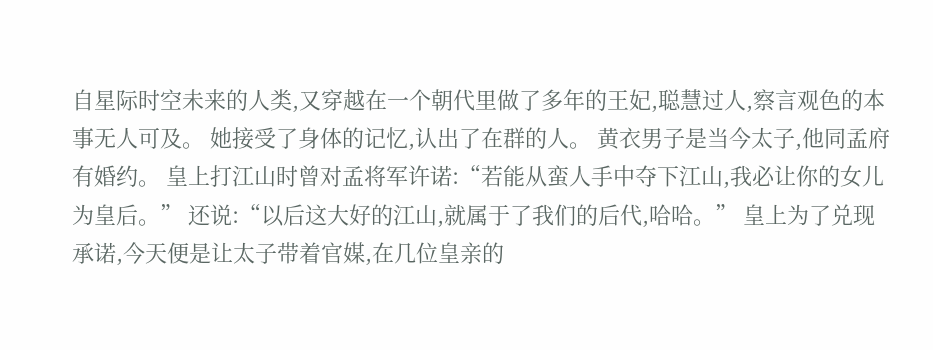自星际时空未来的人类,又穿越在一个朝代里做了多年的王妃,聪慧过人,察言观色的本事无人可及。 她接受了身体的记忆,认出了在群的人。 黄衣男子是当今太子,他同孟府有婚约。 皇上打江山时曾对孟将军许诺:“若能从蛮人手中夺下江山,我必让你的女儿为皇后。” 还说:“以后这大好的江山,就属于了我们的后代,哈哈。” 皇上为了兑现承诺,今天便是让太子带着官媒,在几位皇亲的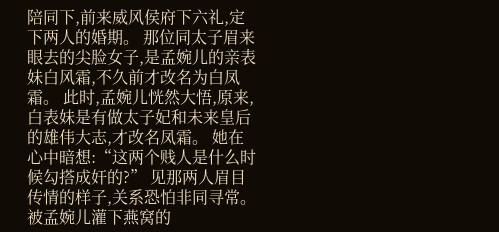陪同下,前来威风侯府下六礼,定下两人的婚期。 那位同太子眉来眼去的尖脸女子,是孟婉儿的亲表妹白风霜,不久前才改名为白凤霜。 此时,孟婉儿恍然大悟,原来,白表妹是有做太子妃和未来皇后的雄伟大志,才改名凤霜。 她在心中暗想:“这两个贱人是什么时候勾搭成奸的?” 见那两人眉目传情的样子,关系恐怕非同寻常。 被孟婉儿灌下燕窝的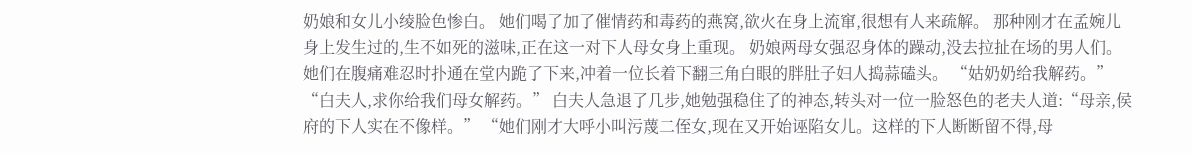奶娘和女儿小绫脸色惨白。 她们喝了加了催情药和毒药的燕窝,欲火在身上流窜,很想有人来疏解。 那种刚才在孟婉儿身上发生过的,生不如死的滋味,正在这一对下人母女身上重现。 奶娘两母女强忍身体的躁动,没去拉扯在场的男人们。 她们在腹痛难忍时扑通在堂内跪了下来,冲着一位长着下翻三角白眼的胖肚子妇人捣蒜磕头。 “姑奶奶给我解药。” “白夫人,求你给我们母女解药。” 白夫人急退了几步,她勉强稳住了的神态,转头对一位一脸怒色的老夫人道:“母亲,侯府的下人实在不像样。” “她们刚才大呼小叫污蔑二侄女,现在又开始诬陷女儿。这样的下人断断留不得,母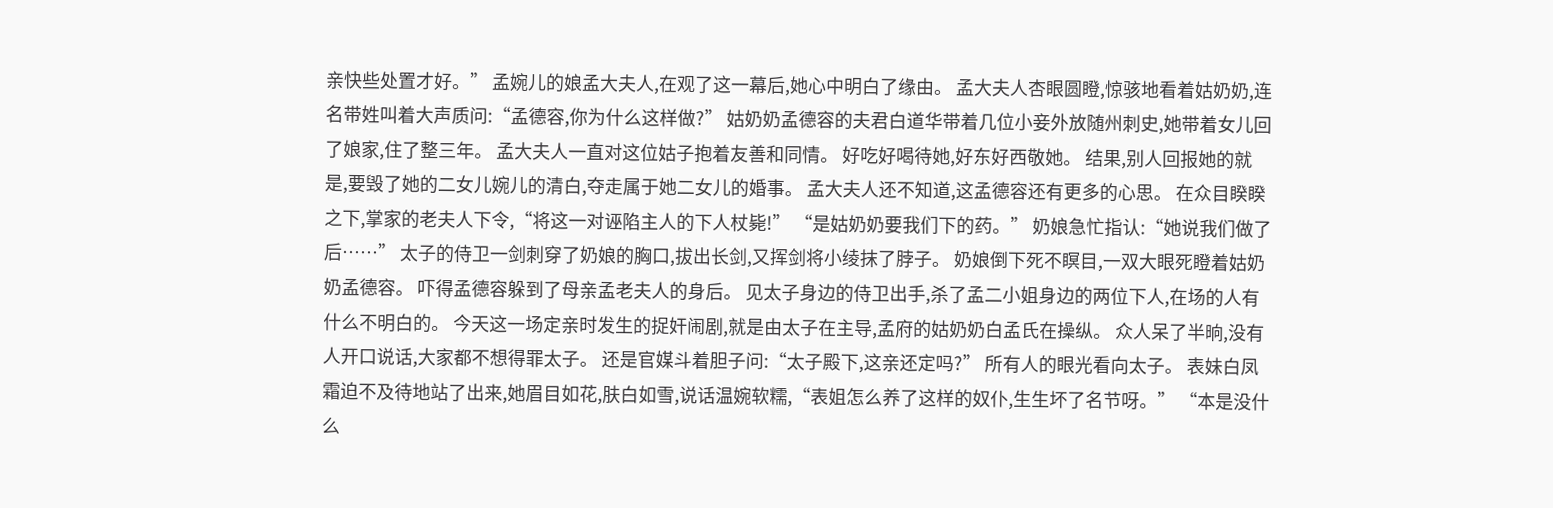亲快些处置才好。” 孟婉儿的娘孟大夫人,在观了这一幕后,她心中明白了缘由。 孟大夫人杏眼圆瞪,惊骇地看着姑奶奶,连名带姓叫着大声质问:“孟德容,你为什么这样做?” 姑奶奶孟德容的夫君白道华带着几位小妾外放随州刺史,她带着女儿回了娘家,住了整三年。 孟大夫人一直对这位姑子抱着友善和同情。 好吃好喝待她,好东好西敬她。 结果,别人回报她的就是,要毁了她的二女儿婉儿的清白,夺走属于她二女儿的婚事。 孟大夫人还不知道,这孟德容还有更多的心思。 在众目睽睽之下,掌家的老夫人下令,“将这一对诬陷主人的下人杖毙!” “是姑奶奶要我们下的药。” 奶娘急忙指认:“她说我们做了后……” 太子的侍卫一剑刺穿了奶娘的胸口,拔出长剑,又挥剑将小绫抹了脖子。 奶娘倒下死不瞑目,一双大眼死瞪着姑奶奶孟德容。 吓得孟德容躲到了母亲孟老夫人的身后。 见太子身边的侍卫出手,杀了孟二小姐身边的两位下人,在场的人有什么不明白的。 今天这一场定亲时发生的捉奸闹剧,就是由太子在主导,孟府的姑奶奶白孟氏在操纵。 众人呆了半晌,没有人开口说话,大家都不想得罪太子。 还是官媒斗着胆子问:“太子殿下,这亲还定吗?” 所有人的眼光看向太子。 表妹白凤霜迫不及待地站了出来,她眉目如花,肤白如雪,说话温婉软糯,“表姐怎么养了这样的奴仆,生生坏了名节呀。” “本是没什么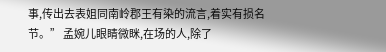事,传出去表姐同南岭郡王有染的流言,着实有损名节。” 孟婉儿眼睛微眯,在场的人,除了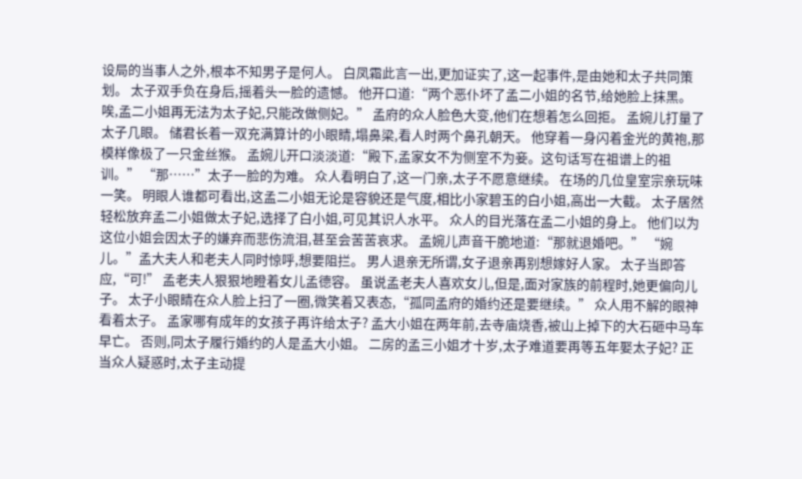设局的当事人之外,根本不知男子是何人。 白凤霜此言一出,更加证实了,这一起事件,是由她和太子共同策划。 太子双手负在身后,摇着头一脸的遗憾。 他开口道:“两个恶仆坏了孟二小姐的名节,给她脸上抹黑。唉,孟二小姐再无法为太子妃,只能改做侧妃。” 孟府的众人脸色大变,他们在想着怎么回拒。 孟婉儿打量了太子几眼。 储君长着一双充满算计的小眼睛,塌鼻梁,看人时两个鼻孔朝天。 他穿着一身闪着金光的黄袍,那模样像极了一只金丝猴。 孟婉儿开口淡淡道:“殿下,孟家女不为侧室不为妾。这句话写在祖谱上的祖训。” “那……”太子一脸的为难。 众人看明白了,这一门亲,太子不愿意继续。 在场的几位皇室宗亲玩味一笑。 明眼人谁都可看出,这孟二小姐无论是容貌还是气度,相比小家碧玉的白小姐,高出一大截。 太子居然轻松放弃孟二小姐做太子妃,选择了白小姐,可见其识人水平。 众人的目光落在孟二小姐的身上。 他们以为这位小姐会因太子的嫌弃而悲伤流泪,甚至会苦苦哀求。 孟婉儿声音干脆地道:“那就退婚吧。” “婉儿。”孟大夫人和老夫人同时惊呼,想要阻拦。 男人退亲无所谓,女子退亲再别想嫁好人家。 太子当即答应,“可!” 孟老夫人狠狠地瞪着女儿孟德容。 虽说孟老夫人喜欢女儿,但是,面对家族的前程时,她更偏向儿子。 太子小眼睛在众人脸上扫了一圈,微笑着又表态,“孤同孟府的婚约还是要继续。” 众人用不解的眼神看着太子。 孟家哪有成年的女孩子再许给太子? 孟大小姐在两年前,去寺庙烧香,被山上掉下的大石砸中马车早亡。 否则,同太子履行婚约的人是孟大小姐。 二房的孟三小姐才十岁,太子难道要再等五年娶太子妃? 正当众人疑惑时,太子主动提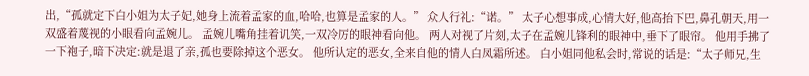出,“孤就定下白小姐为太子妃,她身上流着孟家的血,哈哈,也算是孟家的人。” 众人行礼:“诺。” 太子心想事成,心情大好,他高抬下巴,鼻孔朝天,用一双盛着蔑视的小眼看向孟婉儿。 孟婉儿嘴角挂着讥笑,一双冷厉的眼神看向他。 两人对视了片刻,太子在孟婉儿锋利的眼神中,垂下了眼帘。 他用手拂了一下袍子,暗下决定:就是退了亲,孤也要除掉这个恶女。 他所认定的恶女,全来自他的情人白凤霜所述。 白小姐同他私会时,常说的话是:“太子师兄,生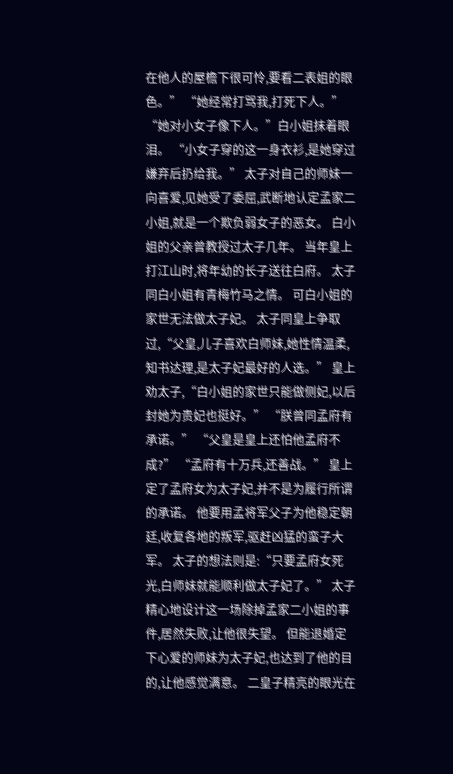在他人的屋檐下很可怜,要看二表姐的眼色。” “她经常打骂我,打死下人。” “她对小女子像下人。”白小姐抹着眼泪。 “小女子穿的这一身衣衫,是她穿过嫌弃后扔给我。” 太子对自己的师妹一向喜爱,见她受了委屈,武断地认定孟家二小姐,就是一个欺负弱女子的恶女。 白小姐的父亲曾教授过太子几年。 当年皇上打江山时,将年幼的长子送往白府。 太子同白小姐有青梅竹马之情。 可白小姐的家世无法做太子妃。 太子同皇上争取过,“父皇,儿子喜欢白师妹,她性情温柔,知书达理,是太子妃最好的人选。” 皇上劝太子,“白小姐的家世只能做侧妃,以后封她为贵妃也挺好。” “朕曾同孟府有承诺。” “父皇是皇上还怕他孟府不成?” “孟府有十万兵,还善战。” 皇上定了孟府女为太子妃,并不是为履行所谓的承诺。 他要用孟将军父子为他稳定朝廷,收复各地的叛军,驱赶凶猛的蛮子大军。 太子的想法则是:“只要孟府女死光,白师妹就能顺利做太子妃了。” 太子精心地设计这一场除掉孟家二小姐的事件,居然失败,让他很失望。 但能退婚定下心爱的师妹为太子妃,也达到了他的目的,让他感觉满意。 二皇子精亮的眼光在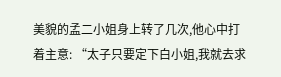美貌的孟二小姐身上转了几次,他心中打着主意: “太子只要定下白小姐,我就去求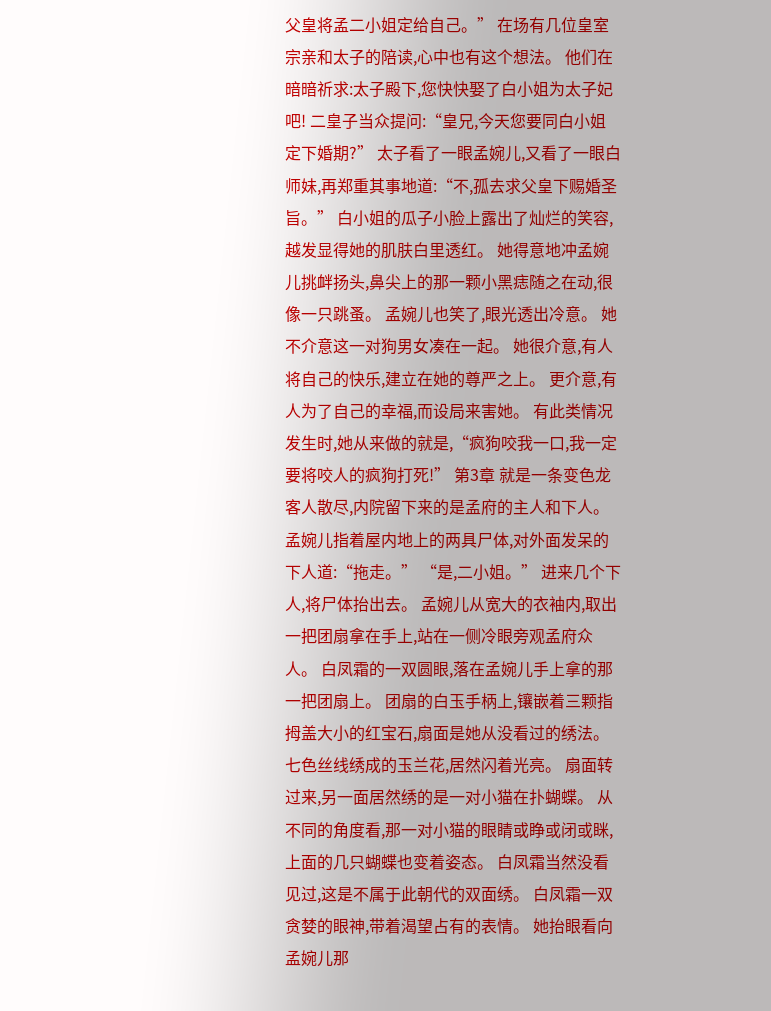父皇将孟二小姐定给自己。” 在场有几位皇室宗亲和太子的陪读,心中也有这个想法。 他们在暗暗祈求:太子殿下,您快快娶了白小姐为太子妃吧! 二皇子当众提问:“皇兄,今天您要同白小姐定下婚期?” 太子看了一眼孟婉儿,又看了一眼白师妹,再郑重其事地道:“不,孤去求父皇下赐婚圣旨。” 白小姐的瓜子小脸上露出了灿烂的笑容,越发显得她的肌肤白里透红。 她得意地冲孟婉儿挑衅扬头,鼻尖上的那一颗小黑痣随之在动,很像一只跳蚤。 孟婉儿也笑了,眼光透出冷意。 她不介意这一对狗男女凑在一起。 她很介意,有人将自己的快乐,建立在她的尊严之上。 更介意,有人为了自己的幸福,而设局来害她。 有此类情况发生时,她从来做的就是,“疯狗咬我一口,我一定要将咬人的疯狗打死!” 第3章 就是一条变色龙 客人散尽,内院留下来的是孟府的主人和下人。 孟婉儿指着屋内地上的两具尸体,对外面发呆的下人道:“拖走。” “是,二小姐。” 进来几个下人,将尸体抬出去。 孟婉儿从宽大的衣袖内,取出一把团扇拿在手上,站在一侧冷眼旁观孟府众人。 白凤霜的一双圆眼,落在孟婉儿手上拿的那一把团扇上。 团扇的白玉手柄上,镶嵌着三颗指拇盖大小的红宝石,扇面是她从没看过的绣法。 七色丝线绣成的玉兰花,居然闪着光亮。 扇面转过来,另一面居然绣的是一对小猫在扑蝴蝶。 从不同的角度看,那一对小猫的眼睛或睁或闭或眯,上面的几只蝴蝶也变着姿态。 白凤霜当然没看见过,这是不属于此朝代的双面绣。 白凤霜一双贪婪的眼神,带着渴望占有的表情。 她抬眼看向孟婉儿那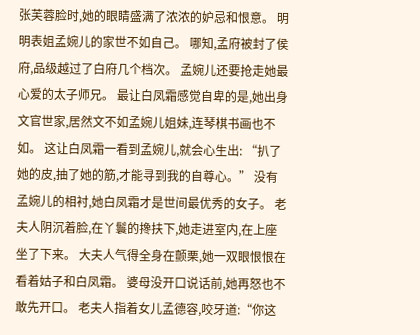张芙蓉脸时,她的眼睛盛满了浓浓的妒忌和恨意。 明明表姐孟婉儿的家世不如自己。 哪知,孟府被封了侯府,品级越过了白府几个档次。 孟婉儿还要抢走她最心爱的太子师兄。 最让白凤霜感觉自卑的是,她出身文官世家,居然文不如孟婉儿姐妹,连琴棋书画也不如。 这让白凤霜一看到孟婉儿,就会心生出: “扒了她的皮,抽了她的筋,才能寻到我的自尊心。” 没有孟婉儿的相衬,她白凤霜才是世间最优秀的女子。 老夫人阴沉着脸,在丫鬟的搀扶下,她走进室内,在上座坐了下来。 大夫人气得全身在颤栗,她一双眼恨恨在看着姑子和白凤霜。 婆母没开口说话前,她再怒也不敢先开口。 老夫人指着女儿孟德容,咬牙道:“你这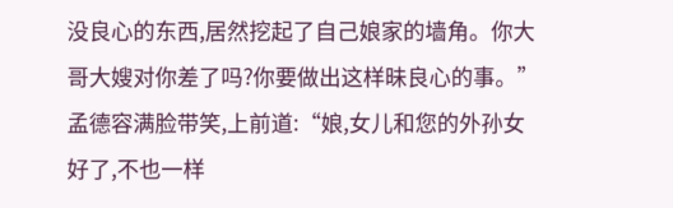没良心的东西,居然挖起了自己娘家的墙角。你大哥大嫂对你差了吗?你要做出这样昧良心的事。” 孟德容满脸带笑,上前道:“娘,女儿和您的外孙女好了,不也一样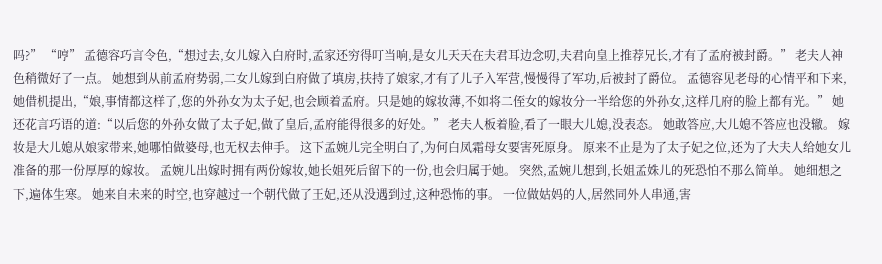吗?” “哼” 孟德容巧言令色,“想过去,女儿嫁入白府时,孟家还穷得叮当响,是女儿天天在夫君耳边念叨,夫君向皇上推荐兄长,才有了孟府被封爵。” 老夫人神色稍微好了一点。 她想到从前孟府势弱,二女儿嫁到白府做了填房,扶持了娘家,才有了儿子入军营,慢慢得了军功,后被封了爵位。 孟德容见老母的心情平和下来,她借机提出,“娘,事情都这样了,您的外孙女为太子妃,也会顾着孟府。只是她的嫁妆薄,不如将二侄女的嫁妆分一半给您的外孙女,这样几府的脸上都有光。” 她还花言巧语的道:“以后您的外孙女做了太子妃,做了皇后,孟府能得很多的好处。” 老夫人板着脸,看了一眼大儿媳,没表态。 她敢答应,大儿媳不答应也没辙。 嫁妆是大儿媳从娘家带来,她哪怕做婆母,也无权去伸手。 这下孟婉儿完全明白了,为何白凤霜母女要害死原身。 原来不止是为了太子妃之位,还为了大夫人给她女儿准备的那一份厚厚的嫁妆。 孟婉儿出嫁时拥有两份嫁妆,她长姐死后留下的一份,也会归属于她。 突然,孟婉儿想到,长姐孟姝儿的死恐怕不那么简单。 她细想之下,遍体生寒。 她来自未来的时空,也穿越过一个朝代做了王妃,还从没遇到过,这种恐怖的事。 一位做姑妈的人,居然同外人串通,害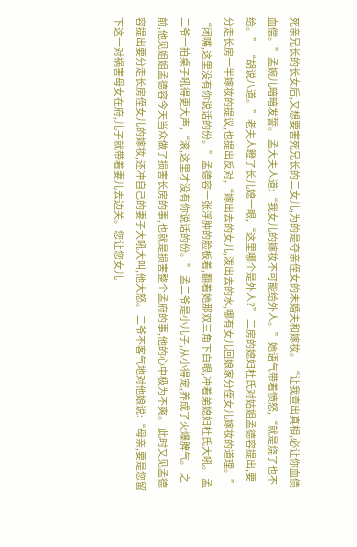死亲兄长的长女后,又想要害死兄长的二女儿,为的是夺亲侄女的未婚夫和嫁妆。 “让我查出真相,必让你血债血偿。”孟婉儿暗暗发誓。 孟大夫人道:“我女儿的嫁妆不可能给外人。”她语气带着愤怒,“就是烧了也不给。” “胡说八道。”老夫人瞪了长儿媳一眼,“这里哪个是外人?” 二房的媳妇杜氏对姑姐孟德容提出,要分走长房一半嫁妆的提议,也提出反对,“嫁出去的女儿,泼出去的水,哪有女儿回娘家分侄女儿嫁妆的道理。” “闭嘴,这里没有你说话的份。”孟德容一张浮肿的脸板着,翻着她那双三角下白眼,冲着弟媳妇杜氏大吼。 孟二爷一拍桌子吼得更大声,“滚,这里才没有你说话的份。” 孟二爷是小儿子,从小得宠,养成了火爆脾气。 之前,他见姐姐孟德容今天当众做了损害长房的事,也就是损害整个孟府的事,他的心中极为不爽。 此时又见孟德容提出要分走长房侄女儿的嫁妆,还冲自己的妻子大吼大叫,他大怒。 二爷不客气地对他娘说:“母亲,要是您留下这一对祸害母女在府,儿子就带着妻儿去边关。您让您女儿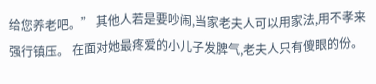给您养老吧。” 其他人若是要吵闹,当家老夫人可以用家法,用不孝来强行镇压。 在面对她最疼爱的小儿子发脾气,老夫人只有傻眼的份。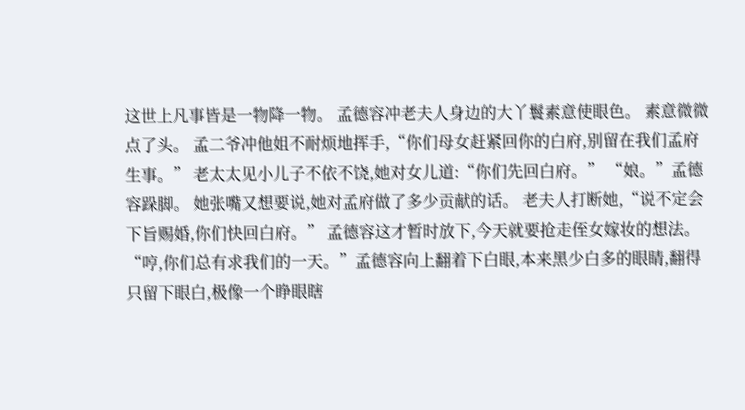这世上凡事皆是一物降一物。 孟德容冲老夫人身边的大丫鬟素意使眼色。 素意微微点了头。 孟二爷冲他姐不耐烦地挥手,“你们母女赶紧回你的白府,别留在我们孟府生事。” 老太太见小儿子不依不饶,她对女儿道:“你们先回白府。” “娘。”孟德容跺脚。 她张嘴又想要说,她对孟府做了多少贡献的话。 老夫人打断她,“说不定会下旨赐婚,你们快回白府。” 孟德容这才暂时放下,今天就要抢走侄女嫁妆的想法。 “哼,你们总有求我们的一天。”孟德容向上翻着下白眼,本来黑少白多的眼睛,翻得只留下眼白,极像一个睁眼瞎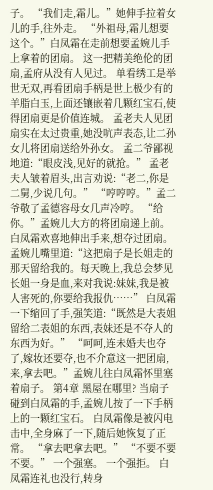子。 “我们走,霜儿。”她伸手拉着女儿的手,往外走。 “外祖母,霜儿想要这个。”白凤霜在走前想要孟婉儿手上拿着的团扇。 这一把精美绝伦的团扇,孟府从没有人见过。 单看绣工是举世无双,再看团扇手柄是世上极少有的羊脂白玉,上面还镶嵌着几颗红宝石,使得团扇更是价值连城。 孟老夫人见团扇实在太过贵重,她没吭声表态,让二孙女儿将团扇送给外孙女。 孟二爷鄙视地道:“眼皮浅,见好的就抢。” 孟老夫人皱着眉头,出言劝说:“老二,你是二舅,少说几句。” “哼哼哼。”孟二爷敬了孟德容母女几声冷哼。 “给你。”孟婉儿大方的将团扇递上前。 白凤霜欢喜地伸出手来,想夺过团扇。 孟婉儿嘴里道:“这把扇子是长姐走的那天留给我的。每天晚上,我总会梦见长姐一身是血,来对我说:妹妹,我是被人害死的,你要给我报仇……” 白凤霜一下缩回了手,强笑道:“既然是大表姐留给二表姐的东西,表妹还是不夺人的东西为好。” “呵呵,连未婚夫也夺了,嫁妆还要夺,也不介意这一把团扇,来,拿去吧。”孟婉儿往白凤霜怀里塞着扇子。 第4章 黑屋在哪里? 当扇子碰到白凤霜的手,孟婉儿按了一下手柄上的一颗红宝石。 白凤霜像是被闪电击中,全身麻了一下,随后她恢复了正常。 “拿去吧拿去吧。” “不要不要不要。” 一个强塞。 一个强拒。 白凤霜连礼也没行,转身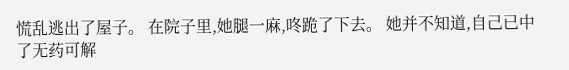慌乱逃出了屋子。 在院子里,她腿一麻,咚跪了下去。 她并不知道,自己已中了无药可解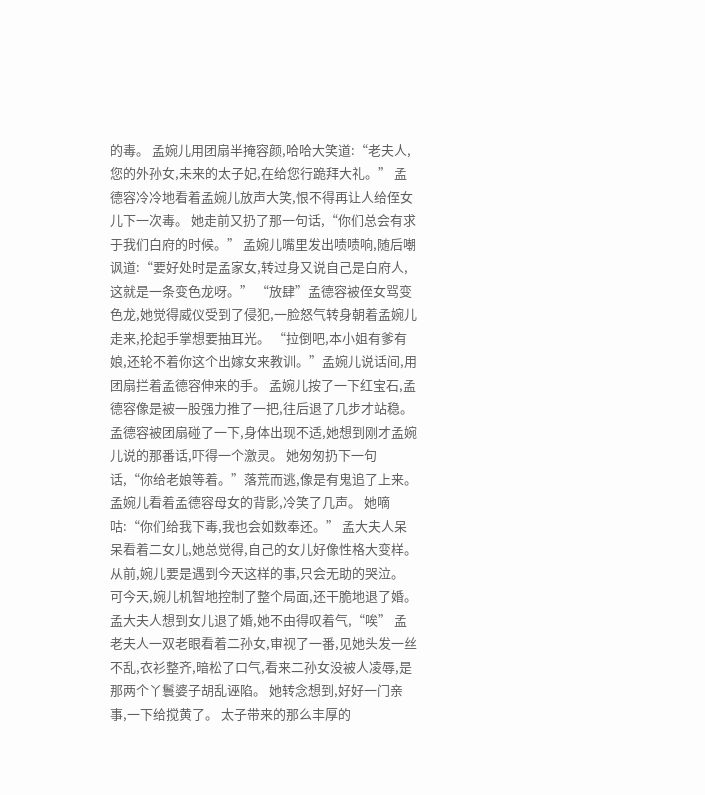的毒。 孟婉儿用团扇半掩容颜,哈哈大笑道:“老夫人,您的外孙女,未来的太子妃,在给您行跪拜大礼。” 孟德容冷冷地看着孟婉儿放声大笑,恨不得再让人给侄女儿下一次毒。 她走前又扔了那一句话,“你们总会有求于我们白府的时候。” 孟婉儿嘴里发出啧啧响,随后嘲讽道:“要好处时是孟家女,转过身又说自己是白府人,这就是一条变色龙呀。” “放肆”孟德容被侄女骂变色龙,她觉得威仪受到了侵犯,一脸怒气转身朝着孟婉儿走来,抡起手掌想要抽耳光。 “拉倒吧,本小姐有爹有娘,还轮不着你这个出嫁女来教训。”孟婉儿说话间,用团扇拦着孟德容伸来的手。 孟婉儿按了一下红宝石,孟德容像是被一股强力推了一把,往后退了几步才站稳。 孟德容被团扇碰了一下,身体出现不适,她想到刚才孟婉儿说的那番话,吓得一个激灵。 她匆匆扔下一句话,“你给老娘等着。”落荒而逃,像是有鬼追了上来。 孟婉儿看着孟德容母女的背影,冷笑了几声。 她嘀咕:“你们给我下毒,我也会如数奉还。” 孟大夫人呆呆看着二女儿,她总觉得,自己的女儿好像性格大变样。 从前,婉儿要是遇到今天这样的事,只会无助的哭泣。 可今天,婉儿机智地控制了整个局面,还干脆地退了婚。 孟大夫人想到女儿退了婚,她不由得叹着气,“唉” 孟老夫人一双老眼看着二孙女,审视了一番,见她头发一丝不乱,衣衫整齐,暗松了口气,看来二孙女没被人凌辱,是那两个丫鬟婆子胡乱诬陷。 她转念想到,好好一门亲事,一下给搅黄了。 太子带来的那么丰厚的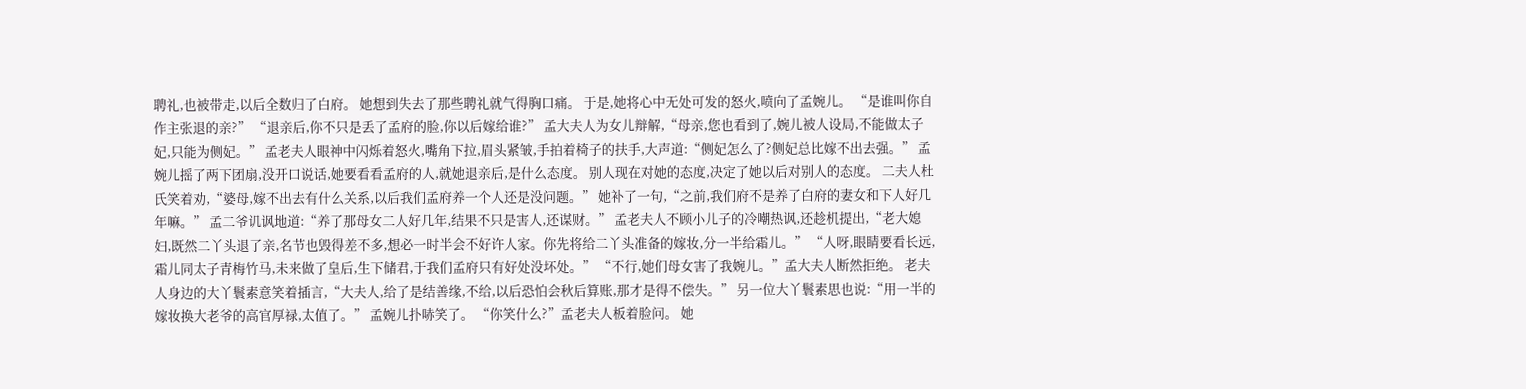聘礼,也被带走,以后全数归了白府。 她想到失去了那些聘礼就气得胸口痛。 于是,她将心中无处可发的怒火,喷向了孟婉儿。 “是谁叫你自作主张退的亲?” “退亲后,你不只是丢了孟府的脸,你以后嫁给谁?” 孟大夫人为女儿辩解,“母亲,您也看到了,婉儿被人设局,不能做太子妃,只能为侧妃。” 孟老夫人眼神中闪烁着怒火,嘴角下拉,眉头紧皱,手拍着椅子的扶手,大声道:“侧妃怎么了?侧妃总比嫁不出去强。” 孟婉儿摇了两下团扇,没开口说话,她要看看孟府的人,就她退亲后,是什么态度。 别人现在对她的态度,决定了她以后对别人的态度。 二夫人杜氏笑着劝,“婆母,嫁不出去有什么关系,以后我们孟府养一个人还是没问题。” 她补了一句,“之前,我们府不是养了白府的妻女和下人好几年嘛。” 孟二爷讥讽地道:“养了那母女二人好几年,结果不只是害人,还谋财。” 孟老夫人不顾小儿子的冷嘲热讽,还趁机提出,“老大媳妇,既然二丫头退了亲,名节也毁得差不多,想必一时半会不好许人家。你先将给二丫头准备的嫁妆,分一半给霜儿。” “人呀,眼睛要看长远,霜儿同太子青梅竹马,未来做了皇后,生下储君,于我们孟府只有好处没坏处。” “不行,她们母女害了我婉儿。”孟大夫人断然拒绝。 老夫人身边的大丫鬟素意笑着插言,“大夫人,给了是结善缘,不给,以后恐怕会秋后算账,那才是得不偿失。” 另一位大丫鬟素思也说:“用一半的嫁妆换大老爷的高官厚禄,太值了。” 孟婉儿扑哧笑了。 “你笑什么?”孟老夫人板着脸问。 她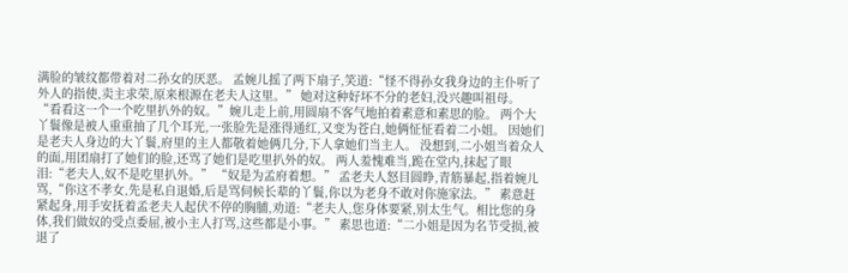满脸的皱纹都带着对二孙女的厌恶。 孟婉儿摇了两下扇子,笑道:“怪不得孙女我身边的主仆听了外人的指使,卖主求荣,原来根源在老夫人这里。” 她对这种好坏不分的老妇,没兴趣叫祖母。 “看看这一个一个吃里扒外的奴。”婉儿走上前,用圆扇不客气地拍着素意和素思的脸。 两个大丫鬟像是被人重重抽了几个耳光,一张脸先是涨得通红,又变为苍白,她俩怔怔看着二小姐。 因她们是老夫人身边的大丫鬟,府里的主人都敬着她俩几分,下人拿她们当主人。 没想到,二小姐当着众人的面,用团扇打了她们的脸,还骂了她们是吃里扒外的奴。 两人羞愧难当,跪在堂内,抹起了眼泪:“老夫人,奴不是吃里扒外。” “奴是为孟府着想。” 孟老夫人怒目圆睁,青筋暴起,指着婉儿骂,“你这不孝女,先是私自退婚,后是骂伺候长辈的丫鬟,你以为老身不敢对你施家法。” 素意赶紧起身,用手安抚着孟老夫人起伏不停的胸脯,劝道:“老夫人,您身体要紧,别太生气。相比您的身体,我们做奴的受点委屈,被小主人打骂,这些都是小事。” 素思也道:“二小姐是因为名节受损,被退了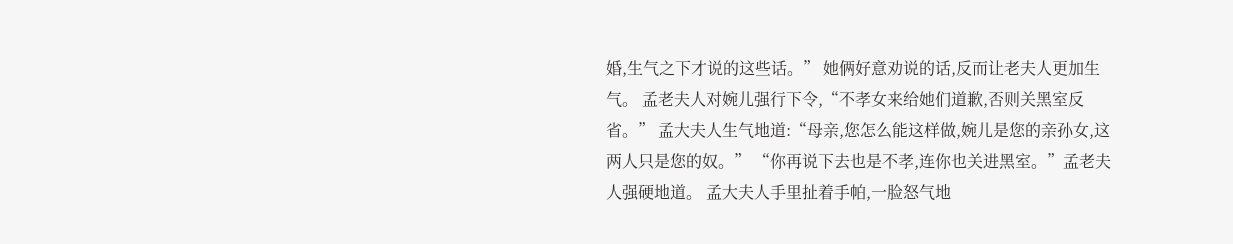婚,生气之下才说的这些话。” 她俩好意劝说的话,反而让老夫人更加生气。 孟老夫人对婉儿强行下令,“不孝女来给她们道歉,否则关黑室反省。” 孟大夫人生气地道:“母亲,您怎么能这样做,婉儿是您的亲孙女,这两人只是您的奴。” “你再说下去也是不孝,连你也关进黑室。”孟老夫人强硬地道。 孟大夫人手里扯着手帕,一脸怒气地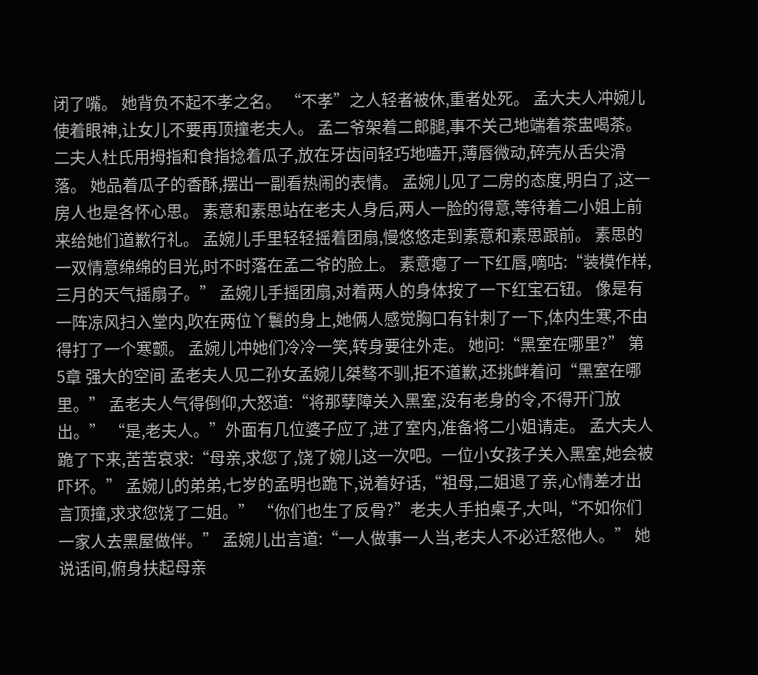闭了嘴。 她背负不起不孝之名。 “不孝”之人轻者被休,重者处死。 孟大夫人冲婉儿使着眼神,让女儿不要再顶撞老夫人。 孟二爷架着二郎腿,事不关己地端着茶盅喝茶。 二夫人杜氏用拇指和食指捻着瓜子,放在牙齿间轻巧地嗑开,薄唇微动,碎壳从舌尖滑落。 她品着瓜子的香酥,摆出一副看热闹的表情。 孟婉儿见了二房的态度,明白了,这一房人也是各怀心思。 素意和素思站在老夫人身后,两人一脸的得意,等待着二小姐上前来给她们道歉行礼。 孟婉儿手里轻轻摇着团扇,慢悠悠走到素意和素思跟前。 素思的一双情意绵绵的目光,时不时落在孟二爷的脸上。 素意瘪了一下红唇,嘀咕:“装模作样,三月的天气摇扇子。” 孟婉儿手摇团扇,对着两人的身体按了一下红宝石钮。 像是有一阵凉风扫入堂内,吹在两位丫鬟的身上,她俩人感觉胸口有针刺了一下,体内生寒,不由得打了一个寒颤。 孟婉儿冲她们冷冷一笑,转身要往外走。 她问:“黑室在哪里?” 第5章 强大的空间 孟老夫人见二孙女孟婉儿桀骜不驯,拒不道歉,还挑衅着问“黑室在哪里。” 孟老夫人气得倒仰,大怒道:“将那孽障关入黑室,没有老身的令,不得开门放出。” “是,老夫人。”外面有几位婆子应了,进了室内,准备将二小姐请走。 孟大夫人跪了下来,苦苦哀求:“母亲,求您了,饶了婉儿这一次吧。一位小女孩子关入黑室,她会被吓坏。” 孟婉儿的弟弟,七岁的孟明也跪下,说着好话,“祖母,二姐退了亲,心情差才出言顶撞,求求您饶了二姐。” “你们也生了反骨?”老夫人手拍桌子,大叫,“不如你们一家人去黑屋做伴。” 孟婉儿出言道:“一人做事一人当,老夫人不必迁怒他人。” 她说话间,俯身扶起母亲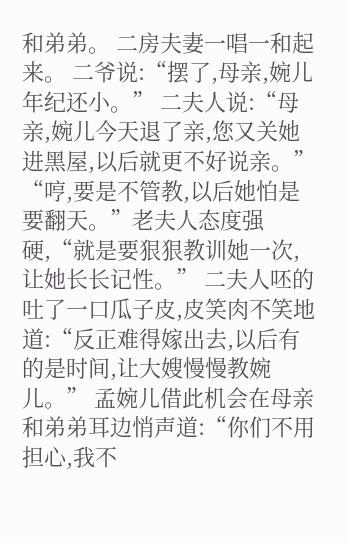和弟弟。 二房夫妻一唱一和起来。 二爷说:“摆了,母亲,婉儿年纪还小。” 二夫人说:“母亲,婉儿今天退了亲,您又关她进黑屋,以后就更不好说亲。” “哼,要是不管教,以后她怕是要翻天。”老夫人态度强硬,“就是要狠狠教训她一次,让她长长记性。” 二夫人呸的吐了一口瓜子皮,皮笑肉不笑地道:“反正难得嫁出去,以后有的是时间,让大嫂慢慢教婉儿。” 孟婉儿借此机会在母亲和弟弟耳边悄声道:“你们不用担心,我不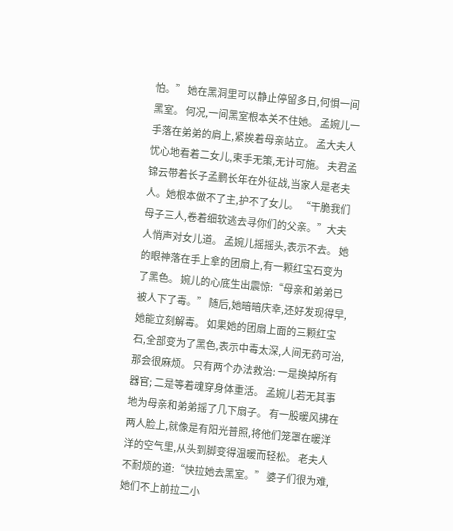怕。” 她在黑洞里可以静止停留多日,何惧一间黑室。 何况,一间黑室根本关不住她。 孟婉儿一手落在弟弟的肩上,紧挨着母亲站立。 孟大夫人忧心地看着二女儿,束手无策,无计可施。 夫君孟锦云带着长子孟鹏长年在外征战,当家人是老夫人。她根本做不了主,护不了女儿。 “干脆我们母子三人,卷着细软逃去寻你们的父亲。”大夫人悄声对女儿道。 孟婉儿摇摇头,表示不去。 她的眼神落在手上拿的团扇上,有一颗红宝石变为了黑色。 婉儿的心底生出震惊:“母亲和弟弟已被人下了毒。” 随后,她暗暗庆幸,还好发现得早,她能立刻解毒。 如果她的团扇上面的三颗红宝石,全部变为了黑色,表示中毒太深,人间无药可治,那会很麻烦。 只有两个办法救治: 一是换掉所有器官; 二是等着魂穿身体重活。 孟婉儿若无其事地为母亲和弟弟摇了几下扇子。 有一股暖风拂在两人脸上,就像是有阳光普照,将他们笼罩在暖洋洋的空气里,从头到脚变得温暖而轻松。 老夫人不耐烦的道:“快拉她去黑室。” 婆子们很为难,她们不上前拉二小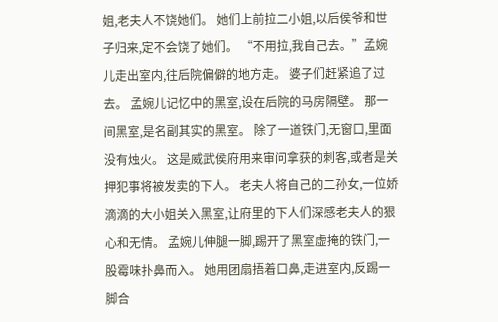姐,老夫人不饶她们。 她们上前拉二小姐,以后侯爷和世子归来,定不会饶了她们。 “不用拉,我自己去。”孟婉儿走出室内,往后院偏僻的地方走。 婆子们赶紧追了过去。 孟婉儿记忆中的黑室,设在后院的马房隔壁。 那一间黑室,是名副其实的黑室。 除了一道铁门,无窗口,里面没有烛火。 这是威武侯府用来审问拿获的刺客,或者是关押犯事将被发卖的下人。 老夫人将自己的二孙女,一位娇滴滴的大小姐关入黑室,让府里的下人们深感老夫人的狠心和无情。 孟婉儿伸腿一脚,踢开了黑室虚掩的铁门,一股霉味扑鼻而入。 她用团扇捂着口鼻,走进室内,反踢一脚合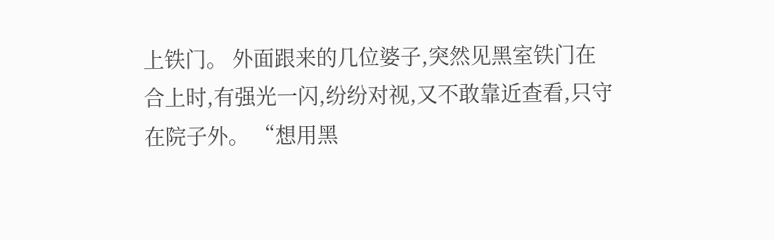上铁门。 外面跟来的几位婆子,突然见黑室铁门在合上时,有强光一闪,纷纷对视,又不敢靠近查看,只守在院子外。 “想用黑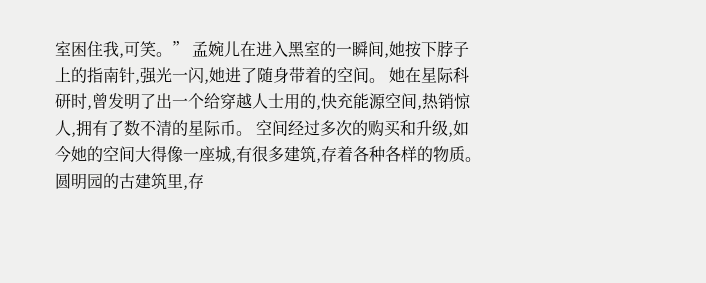室困住我,可笑。” 孟婉儿在进入黑室的一瞬间,她按下脖子上的指南针,强光一闪,她进了随身带着的空间。 她在星际科研时,曾发明了出一个给穿越人士用的,快充能源空间,热销惊人,拥有了数不清的星际币。 空间经过多次的购买和升级,如今她的空间大得像一座城,有很多建筑,存着各种各样的物质。 圆明园的古建筑里,存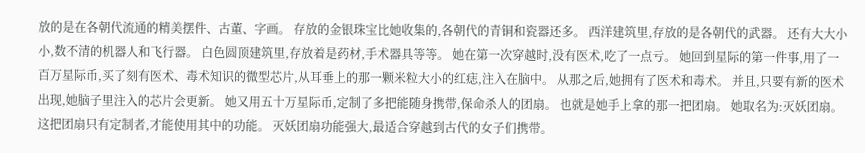放的是在各朝代流通的精美摆件、古董、字画。 存放的金银珠宝比她收集的,各朝代的青铜和瓷器还多。 西洋建筑里,存放的是各朝代的武器。 还有大大小小,数不清的机器人和飞行器。 白色圆顶建筑里,存放着是药材,手术器具等等。 她在第一次穿越时,没有医术,吃了一点亏。 她回到星际的第一件事,用了一百万星际币,买了刻有医术、毒术知识的微型芯片,从耳垂上的那一颗米粒大小的红痣,注入在脑中。 从那之后,她拥有了医术和毒术。 并且,只要有新的医术出现,她脑子里注入的芯片会更新。 她又用五十万星际币,定制了多把能随身携带,保命杀人的团扇。 也就是她手上拿的那一把团扇。 她取名为:灭妖团扇。 这把团扇只有定制者,才能使用其中的功能。 灭妖团扇功能强大,最适合穿越到古代的女子们携带。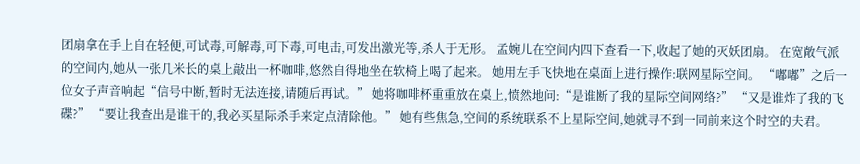团扇拿在手上自在轻便,可试毒,可解毒,可下毒,可电击,可发出激光等,杀人于无形。 孟婉儿在空间内四下查看一下,收起了她的灭妖团扇。 在宽敞气派的空间内,她从一张几米长的桌上敲出一杯咖啡,悠然自得地坐在软椅上喝了起来。 她用左手飞快地在桌面上进行操作:联网星际空间。 “嘟嘟”之后一位女子声音响起“信号中断,暂时无法连接,请随后再试。” 她将咖啡杯重重放在桌上,愤然地问:“是谁断了我的星际空间网络?” “又是谁炸了我的飞碟?” “要让我查出是谁干的,我必买星际杀手来定点清除他。” 她有些焦急,空间的系统联系不上星际空间,她就寻不到一同前来这个时空的夫君。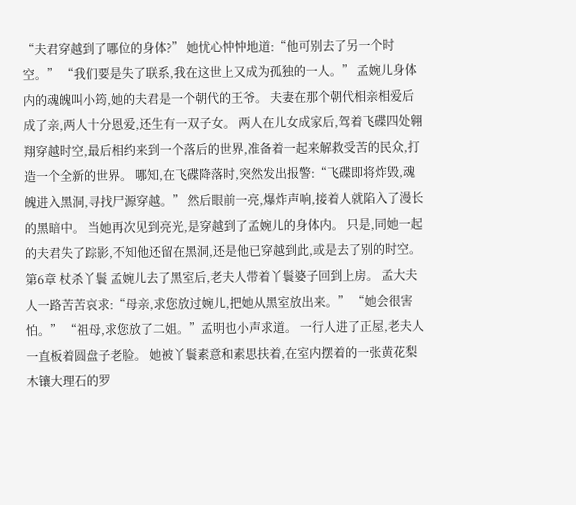“夫君穿越到了哪位的身体?” 她忧心忡忡地道:“他可别去了另一个时空。” “我们要是失了联系,我在这世上又成为孤独的一人。” 孟婉儿身体内的魂魄叫小筠,她的夫君是一个朝代的王爷。 夫妻在那个朝代相亲相爱后成了亲,两人十分恩爱,还生有一双子女。 两人在儿女成家后,驾着飞碟四处翱翔穿越时空,最后相约来到一个落后的世界,准备着一起来解救受苦的民众,打造一个全新的世界。 哪知,在飞碟降落时,突然发出报警:“飞碟即将炸毁,魂魄进入黑洞,寻找尸源穿越。” 然后眼前一亮,爆炸声响,接着人就陷入了漫长的黑暗中。 当她再次见到亮光,是穿越到了孟婉儿的身体内。 只是,同她一起的夫君失了踪影,不知他还留在黑洞,还是他已穿越到此,或是去了别的时空。 第6章 杖杀丫鬟 孟婉儿去了黑室后,老夫人带着丫鬟婆子回到上房。 孟大夫人一路苦苦哀求:“母亲,求您放过婉儿,把她从黑室放出来。” “她会很害怕。” “祖母,求您放了二姐。”孟明也小声求道。 一行人进了正屋,老夫人一直板着圆盘子老脸。 她被丫鬟素意和素思扶着,在室内摆着的一张黄花梨木镶大理石的罗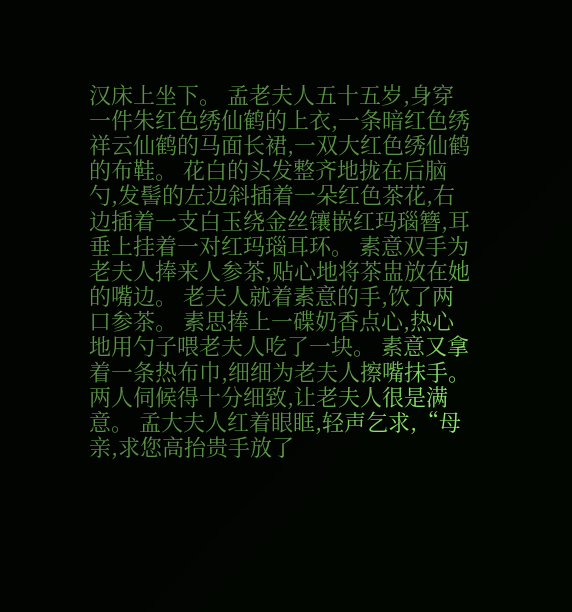汉床上坐下。 孟老夫人五十五岁,身穿一件朱红色绣仙鹤的上衣,一条暗红色绣祥云仙鹤的马面长裙,一双大红色绣仙鹤的布鞋。 花白的头发整齐地拢在后脑勺,发髻的左边斜插着一朵红色茶花,右边插着一支白玉绕金丝镶嵌红玛瑙簪,耳垂上挂着一对红玛瑙耳环。 素意双手为老夫人捧来人参茶,贴心地将茶盅放在她的嘴边。 老夫人就着素意的手,饮了两口参茶。 素思捧上一碟奶香点心,热心地用勺子喂老夫人吃了一块。 素意又拿着一条热布巾,细细为老夫人擦嘴抹手。 两人伺候得十分细致,让老夫人很是满意。 孟大夫人红着眼眶,轻声乞求,“母亲,求您高抬贵手放了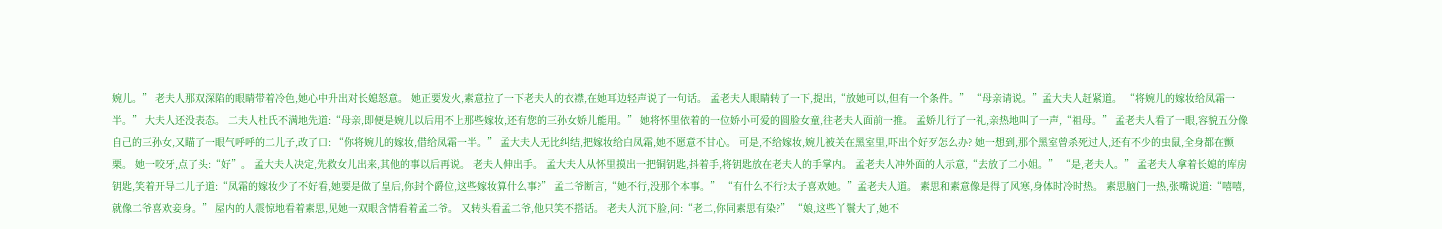婉儿。” 老夫人那双深陷的眼睛带着冷色,她心中升出对长媳怒意。 她正要发火,素意拉了一下老夫人的衣襟,在她耳边轻声说了一句话。 孟老夫人眼睛转了一下,提出,“放她可以,但有一个条件。” “母亲请说。”孟大夫人赶紧道。 “将婉儿的嫁妆给凤霜一半。” 大夫人还没表态。 二夫人杜氏不满地先道:“母亲,即便是婉儿以后用不上那些嫁妆,还有您的三孙女娇儿能用。” 她将怀里依着的一位娇小可爱的圆脸女童,往老夫人面前一推。 孟娇儿行了一礼,亲热地叫了一声,“祖母。” 孟老夫人看了一眼,容貌五分像自己的三孙女,又瞄了一眼气呼呼的二儿子,改了口: “你将婉儿的嫁妆,借给凤霜一半。” 孟大夫人无比纠结,把嫁妆给白凤霜,她不愿意不甘心。 可是,不给嫁妆,婉儿被关在黑室里,吓出个好歹怎么办? 她一想到,那个黑室曾杀死过人,还有不少的虫鼠,全身都在颤栗。 她一咬牙,点了头:“好”。 孟大夫人决定,先救女儿出来,其他的事以后再说。 老夫人伸出手。 孟大夫人从怀里摸出一把铜钥匙,抖着手,将钥匙放在老夫人的手掌内。 孟老夫人冲外面的人示意,“去放了二小姐。” “是,老夫人。” 孟老夫人拿着长媳的库房钥匙,笑着开导二儿子道:“凤霜的嫁妆少了不好看,她要是做了皇后,你封个爵位,这些嫁妆算什么事?” 孟二爷断言,“她不行,没那个本事。” “有什么不行?太子喜欢她。”孟老夫人道。 素思和素意像是得了风寒,身体时冷时热。 素思脑门一热,张嘴说道:“嘻嘻,就像二爷喜欢妾身。” 屋内的人震惊地看着素思,见她一双眼含情看着孟二爷。 又转头看孟二爷,他只笑不搭话。 老夫人沉下脸,问:“老二,你同素思有染?” “娘,这些丫鬟大了,她不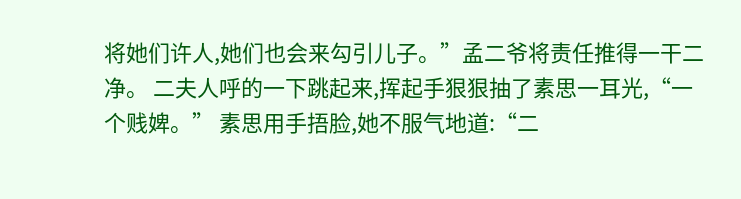将她们许人,她们也会来勾引儿子。”孟二爷将责任推得一干二净。 二夫人呼的一下跳起来,挥起手狠狠抽了素思一耳光,“一个贱婢。” 素思用手捂脸,她不服气地道:“二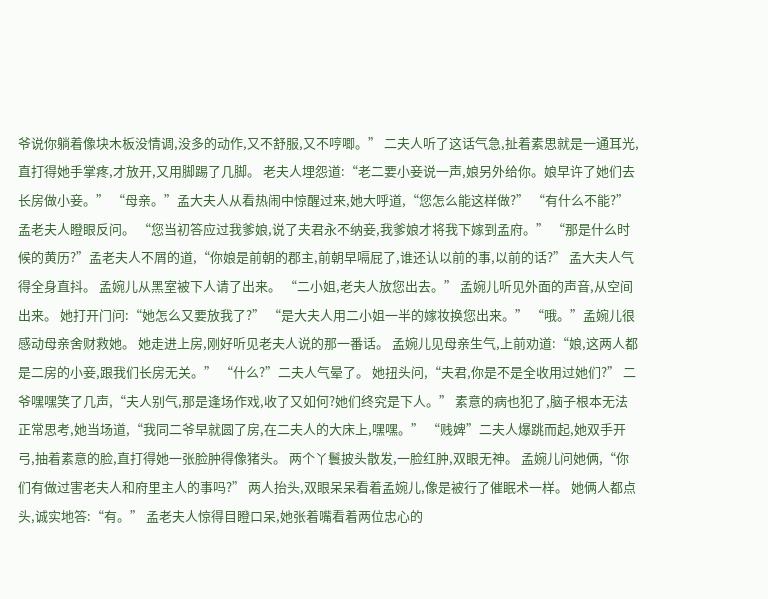爷说你躺着像块木板没情调,没多的动作,又不舒服,又不哼唧。” 二夫人听了这话气急,扯着素思就是一通耳光,直打得她手掌疼,才放开,又用脚踢了几脚。 老夫人埋怨道:“老二要小妾说一声,娘另外给你。娘早许了她们去长房做小妾。” “母亲。”孟大夫人从看热闹中惊醒过来,她大呼道,“您怎么能这样做?” “有什么不能?”孟老夫人瞪眼反问。 “您当初答应过我爹娘,说了夫君永不纳妾,我爹娘才将我下嫁到孟府。” “那是什么时候的黄历?”孟老夫人不屑的道,“你娘是前朝的郡主,前朝早嗝屁了,谁还认以前的事,以前的话?” 孟大夫人气得全身直抖。 孟婉儿从黑室被下人请了出来。 “二小姐,老夫人放您出去。” 孟婉儿听见外面的声音,从空间出来。 她打开门问:“她怎么又要放我了?” “是大夫人用二小姐一半的嫁妆换您出来。” “哦。”孟婉儿很感动母亲舍财救她。 她走进上房,刚好听见老夫人说的那一番话。 孟婉儿见母亲生气,上前劝道:“娘,这两人都是二房的小妾,跟我们长房无关。” “什么?”二夫人气晕了。 她扭头问,“夫君,你是不是全收用过她们?” 二爷嘿嘿笑了几声,“夫人别气,那是逢场作戏,收了又如何?她们终究是下人。” 素意的病也犯了,脑子根本无法正常思考,她当场道,“我同二爷早就圆了房,在二夫人的大床上,嘿嘿。” “贱婢”二夫人爆跳而起,她双手开弓,抽着素意的脸,直打得她一张脸肿得像猪头。 两个丫鬟披头散发,一脸红肿,双眼无神。 孟婉儿问她俩,“你们有做过害老夫人和府里主人的事吗?” 两人抬头,双眼呆呆看着孟婉儿,像是被行了催眠术一样。 她俩人都点头,诚实地答:“有。” 孟老夫人惊得目瞪口呆,她张着嘴看着两位忠心的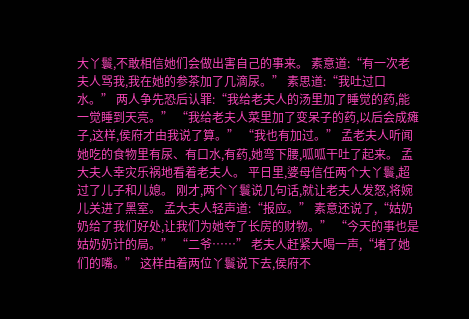大丫鬟,不敢相信她们会做出害自己的事来。 素意道:“有一次老夫人骂我,我在她的参茶加了几滴尿。” 素思道:“我吐过口水。” 两人争先恐后认罪:“我给老夫人的汤里加了睡觉的药,能一觉睡到天亮。” “我给老夫人菜里加了变呆子的药,以后会成瘫子,这样,侯府才由我说了算。” “我也有加过。” 孟老夫人听闻她吃的食物里有尿、有口水,有药,她弯下腰,呱呱干吐了起来。 孟大夫人幸灾乐祸地看着老夫人。 平日里,婆母信任两个大丫鬟,超过了儿子和儿媳。 刚才,两个丫鬟说几句话,就让老夫人发怒,将婉儿关进了黑室。 孟大夫人轻声道:“报应。” 素意还说了,“姑奶奶给了我们好处,让我们为她夺了长房的财物。” “今天的事也是姑奶奶计的局。” “二爷……” 老夫人赶紧大喝一声,“堵了她们的嘴。” 这样由着两位丫鬟说下去,侯府不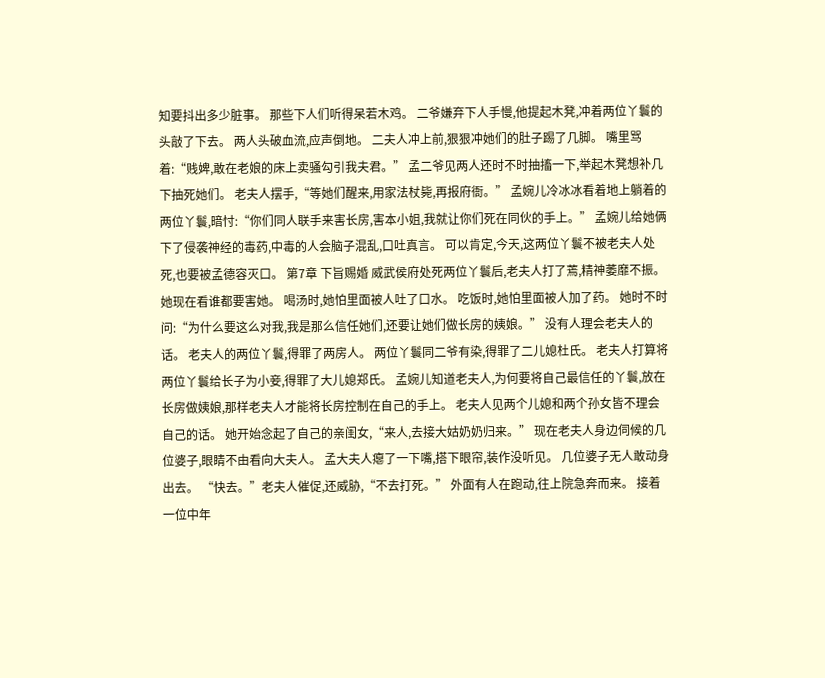知要抖出多少脏事。 那些下人们听得呆若木鸡。 二爷嫌弃下人手慢,他提起木凳,冲着两位丫鬟的头敲了下去。 两人头破血流,应声倒地。 二夫人冲上前,狠狠冲她们的肚子踢了几脚。 嘴里骂着:“贱婢,敢在老娘的床上卖骚勾引我夫君。” 孟二爷见两人还时不时抽搐一下,举起木凳想补几下抽死她们。 老夫人摆手,“等她们醒来,用家法杖毙,再报府衙。” 孟婉儿冷冰冰看着地上躺着的两位丫鬟,暗忖:“你们同人联手来害长房,害本小姐,我就让你们死在同伙的手上。” 孟婉儿给她俩下了侵袭神经的毒药,中毒的人会脑子混乱,口吐真言。 可以肯定,今天,这两位丫鬟不被老夫人处死,也要被孟德容灭口。 第7章 下旨赐婚 威武侯府处死两位丫鬟后,老夫人打了蔫,精神萎靡不振。 她现在看谁都要害她。 喝汤时,她怕里面被人吐了口水。 吃饭时,她怕里面被人加了药。 她时不时问:“为什么要这么对我,我是那么信任她们,还要让她们做长房的姨娘。” 没有人理会老夫人的话。 老夫人的两位丫鬟,得罪了两房人。 两位丫鬟同二爷有染,得罪了二儿媳杜氏。 老夫人打算将两位丫鬟给长子为小妾,得罪了大儿媳郑氏。 孟婉儿知道老夫人,为何要将自己最信任的丫鬟,放在长房做姨娘,那样老夫人才能将长房控制在自己的手上。 老夫人见两个儿媳和两个孙女皆不理会自己的话。 她开始念起了自己的亲闺女,“来人,去接大姑奶奶归来。” 现在老夫人身边伺候的几位婆子,眼睛不由看向大夫人。 孟大夫人瘪了一下嘴,搭下眼帘,装作没听见。 几位婆子无人敢动身出去。 “快去。”老夫人催促,还威胁,“不去打死。” 外面有人在跑动,往上院急奔而来。 接着一位中年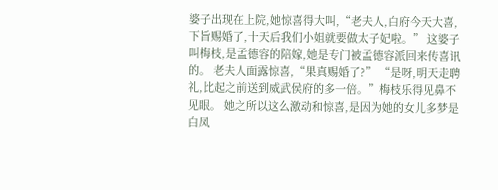婆子出现在上院,她惊喜得大叫,“老夫人,白府今天大喜,下旨赐婚了,十天后我们小姐就要做太子妃啦。” 这婆子叫梅枝,是孟德容的陪嫁,她是专门被孟德容派回来传喜讯的。 老夫人面露惊喜,“果真赐婚了?” “是呀,明天走聘礼,比起之前送到威武侯府的多一倍。”梅枝乐得见鼻不见眼。 她之所以这么激动和惊喜,是因为她的女儿多梦是白凤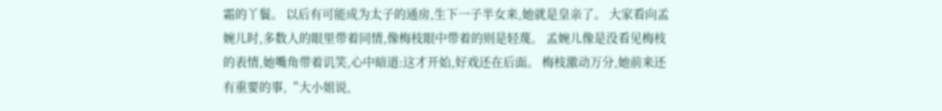霜的丫鬟。 以后有可能成为太子的通房,生下一子半女来,她就是皇亲了。 大家看向孟婉儿时,多数人的眼里带着同情,像梅枝眼中带着的则是轻蔑。 孟婉儿像是没看见梅枝的表情,她嘴角带着讥笑,心中暗道:这才开始,好戏还在后面。 梅枝激动万分,她前来还有重要的事,“大小姐说,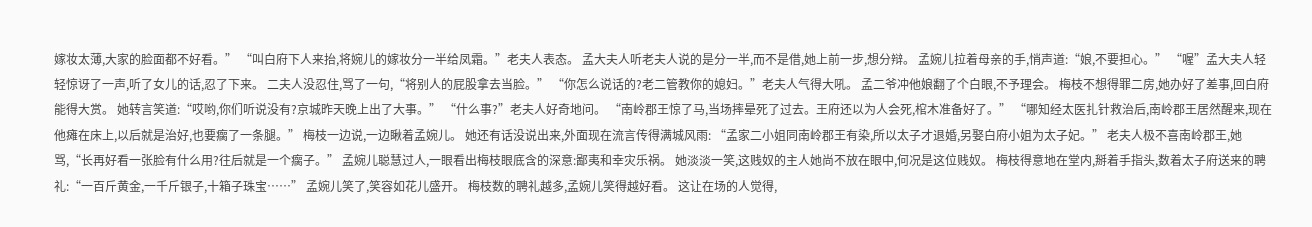嫁妆太薄,大家的脸面都不好看。” “叫白府下人来抬,将婉儿的嫁妆分一半给凤霜。”老夫人表态。 孟大夫人听老夫人说的是分一半,而不是借,她上前一步,想分辩。 孟婉儿拉着母亲的手,悄声道:“娘,不要担心。” “喔”孟大夫人轻轻惊讶了一声,听了女儿的话,忍了下来。 二夫人没忍住,骂了一句,“将别人的屁股拿去当脸。” “你怎么说话的?老二管教你的媳妇。”老夫人气得大吼。 孟二爷冲他娘翻了个白眼,不予理会。 梅枝不想得罪二房,她办好了差事,回白府能得大赏。 她转言笑道:“哎哟,你们听说没有?京城昨天晚上出了大事。” “什么事?”老夫人好奇地问。 “南岭郡王惊了马,当场摔晕死了过去。王府还以为人会死,棺木准备好了。” “哪知经太医扎针救治后,南岭郡王居然醒来,现在他瘫在床上,以后就是治好,也要瘸了一条腿。” 梅枝一边说,一边瞅着孟婉儿。 她还有话没说出来,外面现在流言传得满城风雨: “孟家二小姐同南岭郡王有染,所以太子才退婚,另娶白府小姐为太子妃。” 老夫人极不喜南岭郡王,她骂,“长再好看一张脸有什么用?往后就是一个瘸子。” 孟婉儿聪慧过人,一眼看出梅枝眼底含的深意:鄙夷和幸灾乐祸。 她淡淡一笑,这贱奴的主人她尚不放在眼中,何况是这位贱奴。 梅枝得意地在堂内,掰着手指头,数着太子府送来的聘礼:“一百斤黄金,一千斤银子,十箱子珠宝……” 孟婉儿笑了,笑容如花儿盛开。 梅枝数的聘礼越多,孟婉儿笑得越好看。 这让在场的人觉得,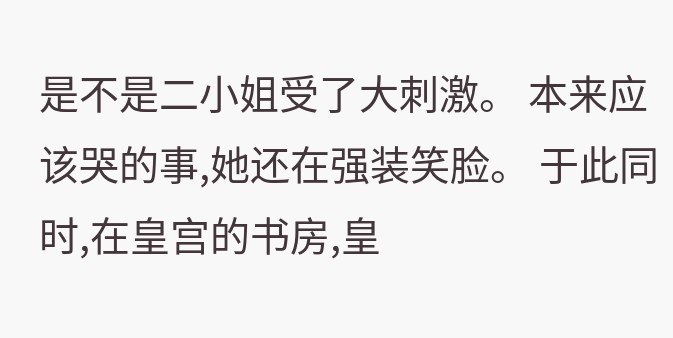是不是二小姐受了大刺激。 本来应该哭的事,她还在强装笑脸。 于此同时,在皇宫的书房,皇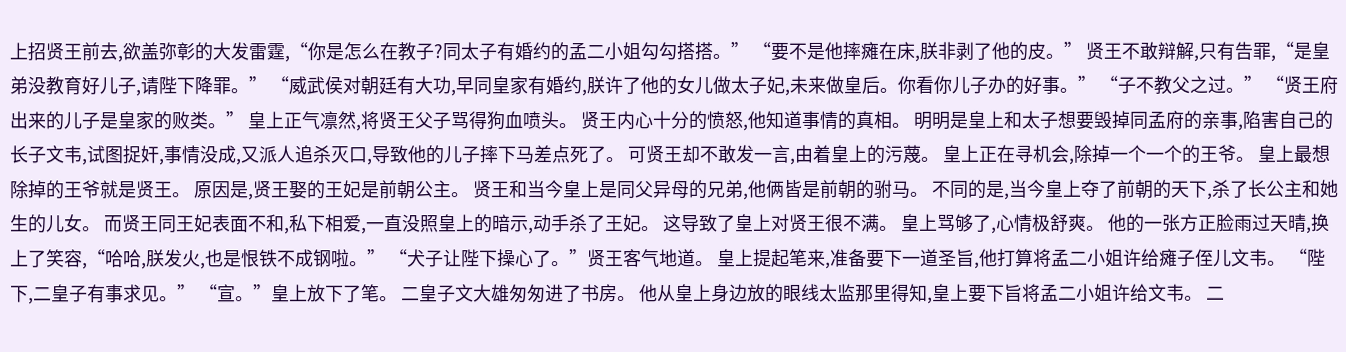上招贤王前去,欲盖弥彰的大发雷霆,“你是怎么在教子?同太子有婚约的孟二小姐勾勾搭搭。” “要不是他摔瘫在床,朕非剥了他的皮。” 贤王不敢辩解,只有告罪,“是皇弟没教育好儿子,请陛下降罪。” “威武侯对朝廷有大功,早同皇家有婚约,朕许了他的女儿做太子妃,未来做皇后。你看你儿子办的好事。” “子不教父之过。” “贤王府出来的儿子是皇家的败类。” 皇上正气凛然,将贤王父子骂得狗血喷头。 贤王内心十分的愤怒,他知道事情的真相。 明明是皇上和太子想要毁掉同孟府的亲事,陷害自己的长子文韦,试图捉奸,事情没成,又派人追杀灭口,导致他的儿子摔下马差点死了。 可贤王却不敢发一言,由着皇上的污蔑。 皇上正在寻机会,除掉一个一个的王爷。 皇上最想除掉的王爷就是贤王。 原因是,贤王娶的王妃是前朝公主。 贤王和当今皇上是同父异母的兄弟,他俩皆是前朝的驸马。 不同的是,当今皇上夺了前朝的天下,杀了长公主和她生的儿女。 而贤王同王妃表面不和,私下相爱,一直没照皇上的暗示,动手杀了王妃。 这导致了皇上对贤王很不满。 皇上骂够了,心情极舒爽。 他的一张方正脸雨过天晴,换上了笑容,“哈哈,朕发火,也是恨铁不成钢啦。” “犬子让陛下操心了。”贤王客气地道。 皇上提起笔来,准备要下一道圣旨,他打算将孟二小姐许给瘫子侄儿文韦。 “陛下,二皇子有事求见。” “宣。”皇上放下了笔。 二皇子文大雄匆匆进了书房。 他从皇上身边放的眼线太监那里得知,皇上要下旨将孟二小姐许给文韦。 二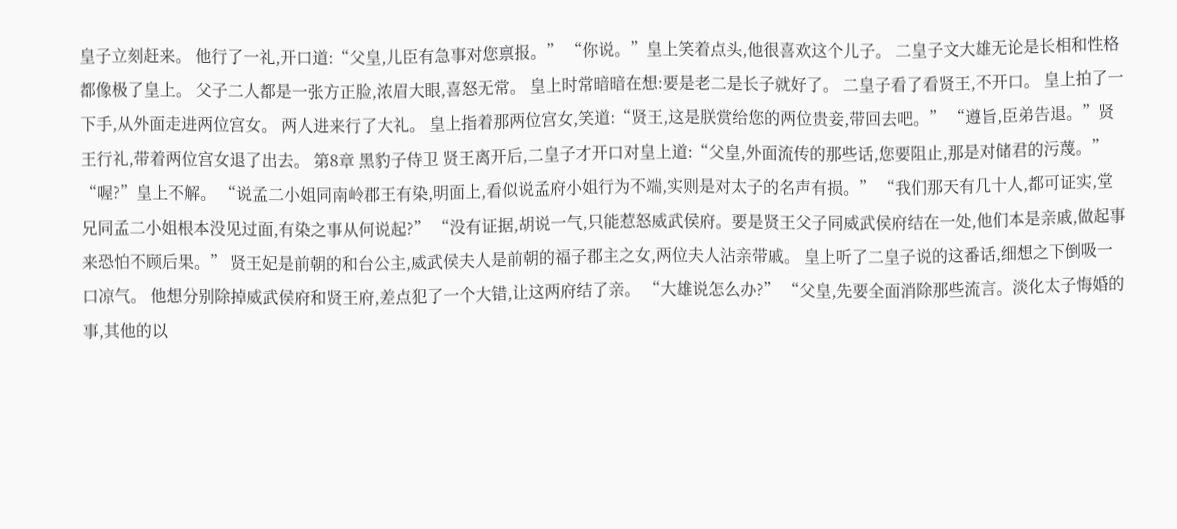皇子立刻赶来。 他行了一礼,开口道:“父皇,儿臣有急事对您禀报。” “你说。”皇上笑着点头,他很喜欢这个儿子。 二皇子文大雄无论是长相和性格都像极了皇上。 父子二人都是一张方正脸,浓眉大眼,喜怒无常。 皇上时常暗暗在想:要是老二是长子就好了。 二皇子看了看贤王,不开口。 皇上拍了一下手,从外面走进两位宫女。 两人进来行了大礼。 皇上指着那两位宫女,笑道:“贤王,这是朕赏给您的两位贵妾,带回去吧。” “遵旨,臣弟告退。”贤王行礼,带着两位宫女退了出去。 第8章 黑豹子侍卫 贤王离开后,二皇子才开口对皇上道:“父皇,外面流传的那些话,您要阻止,那是对储君的污蔑。” “喔?”皇上不解。 “说孟二小姐同南岭郡王有染,明面上,看似说孟府小姐行为不端,实则是对太子的名声有损。” “我们那天有几十人,都可证实,堂兄同孟二小姐根本没见过面,有染之事从何说起?” “没有证据,胡说一气,只能惹怒威武侯府。要是贤王父子同威武侯府结在一处,他们本是亲戚,做起事来恐怕不顾后果。” 贤王妃是前朝的和台公主,威武侯夫人是前朝的福子郡主之女,两位夫人沾亲带戚。 皇上听了二皇子说的这番话,细想之下倒吸一口凉气。 他想分别除掉威武侯府和贤王府,差点犯了一个大错,让这两府结了亲。 “大雄说怎么办?” “父皇,先要全面消除那些流言。淡化太子悔婚的事,其他的以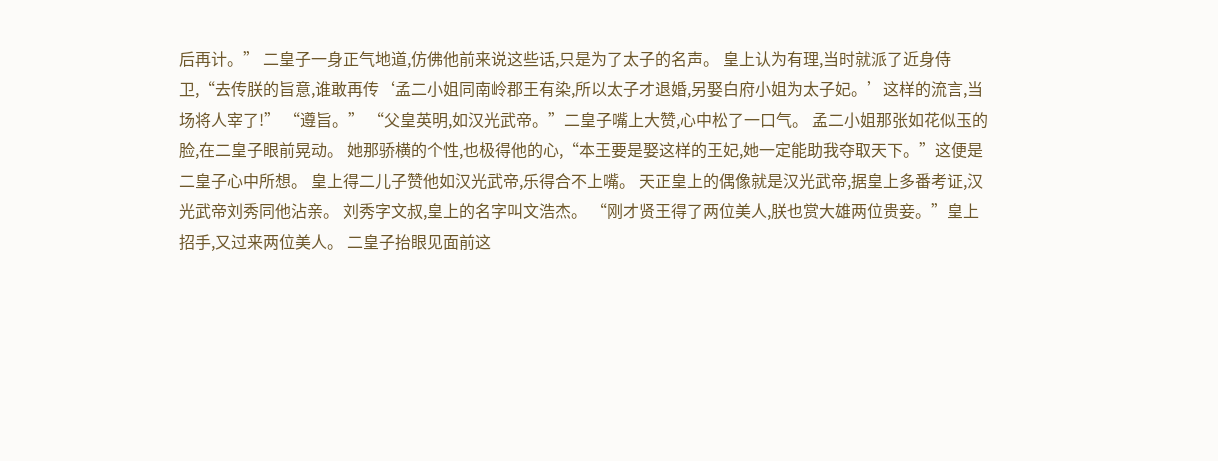后再计。” 二皇子一身正气地道,仿佛他前来说这些话,只是为了太子的名声。 皇上认为有理,当时就派了近身侍卫,“去传朕的旨意,谁敢再传‘孟二小姐同南岭郡王有染,所以太子才退婚,另娶白府小姐为太子妃。’这样的流言,当场将人宰了!” “遵旨。” “父皇英明,如汉光武帝。”二皇子嘴上大赞,心中松了一口气。 孟二小姐那张如花似玉的脸,在二皇子眼前晃动。 她那骄横的个性,也极得他的心,“本王要是娶这样的王妃,她一定能助我夺取天下。”这便是二皇子心中所想。 皇上得二儿子赞他如汉光武帝,乐得合不上嘴。 天正皇上的偶像就是汉光武帝,据皇上多番考证,汉光武帝刘秀同他沾亲。 刘秀字文叔,皇上的名字叫文浩杰。 “刚才贤王得了两位美人,朕也赏大雄两位贵妾。”皇上招手,又过来两位美人。 二皇子抬眼见面前这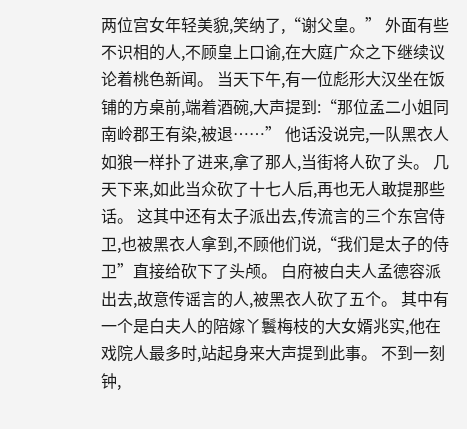两位宫女年轻美貌,笑纳了,“谢父皇。” 外面有些不识相的人,不顾皇上口谕,在大庭广众之下继续议论着桃色新闻。 当天下午,有一位彪形大汉坐在饭铺的方桌前,端着酒碗,大声提到:“那位孟二小姐同南岭郡王有染,被退……” 他话没说完,一队黑衣人如狼一样扑了进来,拿了那人,当街将人砍了头。 几天下来,如此当众砍了十七人后,再也无人敢提那些话。 这其中还有太子派出去,传流言的三个东宫侍卫,也被黑衣人拿到,不顾他们说,“我们是太子的侍卫”直接给砍下了头颅。 白府被白夫人孟德容派出去,故意传谣言的人,被黑衣人砍了五个。 其中有一个是白夫人的陪嫁丫鬟梅枝的大女婿兆实,他在戏院人最多时,站起身来大声提到此事。 不到一刻钟,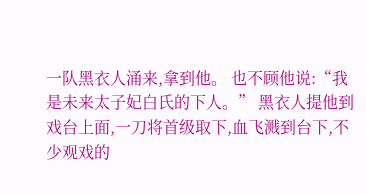一队黑衣人涌来,拿到他。 也不顾他说:“我是未来太子妃白氏的下人。” 黑衣人提他到戏台上面,一刀将首级取下,血飞溅到台下,不少观戏的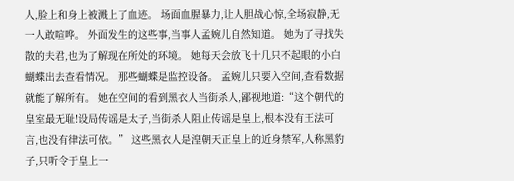人,脸上和身上被溅上了血迹。 场面血腥暴力,让人胆战心惊,全场寂静,无一人敢喧哗。 外面发生的这些事,当事人孟婉儿自然知道。 她为了寻找失散的夫君,也为了解现在所处的环境。 她每天会放飞十几只不起眼的小白蝴蝶出去查看情况。 那些蝴蝶是监控设备。 孟婉儿只要入空间,查看数据就能了解所有。 她在空间的看到黑衣人当街杀人,鄙视地道:“这个朝代的皇室最无耻!设局传谣是太子,当街杀人阻止传谣是皇上,根本没有王法可言,也没有律法可依。” 这些黑衣人是湟朝天正皇上的近身禁军,人称黑豹子,只听令于皇上一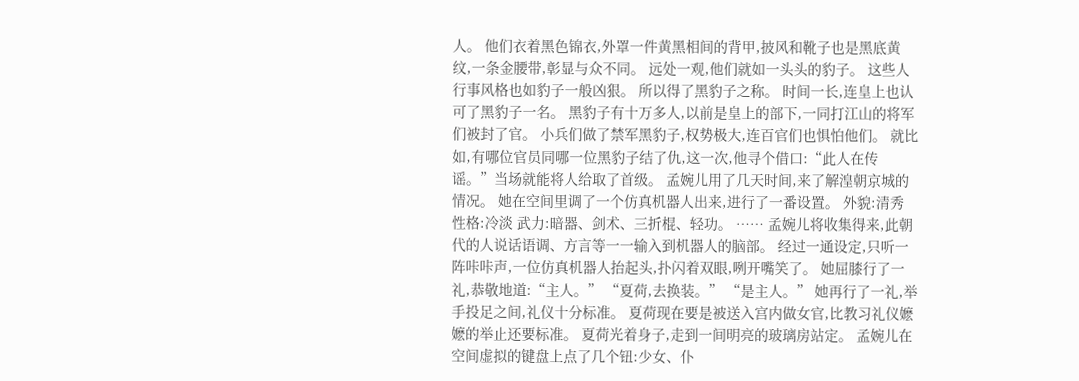人。 他们衣着黑色锦衣,外罩一件黄黑相间的背甲,披风和靴子也是黑底黄纹,一条金腰带,彰显与众不同。 远处一观,他们就如一头头的豹子。 这些人行事风格也如豹子一般凶狠。 所以得了黑豹子之称。 时间一长,连皇上也认可了黑豹子一名。 黑豹子有十万多人,以前是皇上的部下,一同打江山的将军们被封了官。 小兵们做了禁军黑豹子,权势极大,连百官们也惧怕他们。 就比如,有哪位官员同哪一位黑豹子结了仇,这一次,他寻个借口:“此人在传谣。”当场就能将人给取了首级。 孟婉儿用了几天时间,来了解湟朝京城的情况。 她在空间里调了一个仿真机器人出来,进行了一番设置。 外貌:清秀 性格:冷淡 武力:暗器、剑术、三折棍、轻功。 …… 孟婉儿将收集得来,此朝代的人说话语调、方言等一一输入到机器人的脑部。 经过一通设定,只听一阵咔咔声,一位仿真机器人抬起头,扑闪着双眼,咧开嘴笑了。 她屈膝行了一礼,恭敬地道:“主人。” “夏荷,去换装。” “是主人。” 她再行了一礼,举手投足之间,礼仪十分标准。 夏荷现在要是被送入宫内做女官,比教习礼仪嬷嬷的举止还要标准。 夏荷光着身子,走到一间明亮的玻璃房站定。 孟婉儿在空间虚拟的键盘上点了几个钮:少女、仆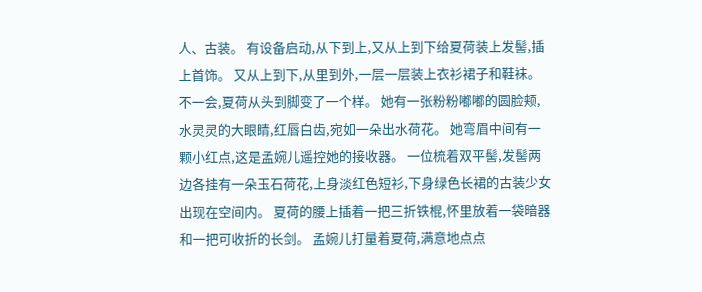人、古装。 有设备启动,从下到上,又从上到下给夏荷装上发髻,插上首饰。 又从上到下,从里到外,一层一层装上衣衫裙子和鞋袜。 不一会,夏荷从头到脚变了一个样。 她有一张粉粉嘟嘟的圆脸颊,水灵灵的大眼睛,红唇白齿,宛如一朵出水荷花。 她弯眉中间有一颗小红点,这是孟婉儿遥控她的接收器。 一位梳着双平髻,发髻两边各挂有一朵玉石荷花,上身淡红色短衫,下身绿色长裙的古装少女出现在空间内。 夏荷的腰上插着一把三折铁棍,怀里放着一袋暗器和一把可收折的长剑。 孟婉儿打量着夏荷,满意地点点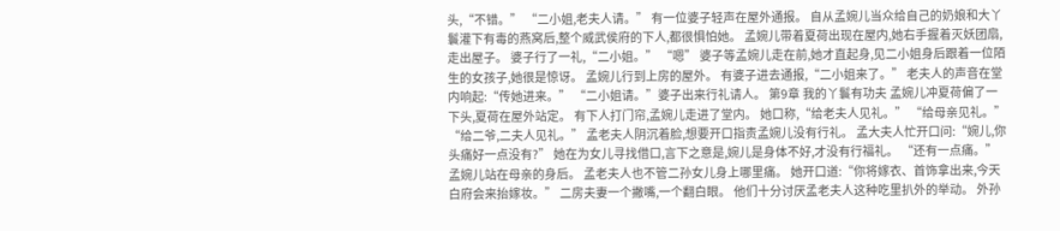头,“不错。” “二小姐,老夫人请。” 有一位婆子轻声在屋外通报。 自从孟婉儿当众给自己的奶娘和大丫鬟灌下有毒的燕窝后,整个威武侯府的下人,都很惧怕她。 孟婉儿带着夏荷出现在屋内,她右手握着灭妖团扇,走出屋子。 婆子行了一礼,“二小姐。” “嗯” 婆子等孟婉儿走在前,她才直起身,见二小姐身后跟着一位陌生的女孩子,她很是惊讶。 孟婉儿行到上房的屋外。 有婆子进去通报,“二小姐来了。” 老夫人的声音在堂内响起:“传她进来。” “二小姐请。”婆子出来行礼请人。 第9章 我的丫鬟有功夫 孟婉儿冲夏荷偏了一下头,夏荷在屋外站定。 有下人打门帘,孟婉儿走进了堂内。 她口称,“给老夫人见礼。” “给母亲见礼。” “给二爷,二夫人见礼。” 孟老夫人阴沉着脸,想要开口指责孟婉儿没有行礼。 孟大夫人忙开口问:“婉儿,你头痛好一点没有?” 她在为女儿寻找借口,言下之意是,婉儿是身体不好,才没有行福礼。 “还有一点痛。”孟婉儿站在母亲的身后。 孟老夫人也不管二孙女儿身上哪里痛。 她开口道:“你将嫁衣、首饰拿出来,今天白府会来抬嫁妆。” 二房夫妻一个撇嘴,一个翻白眼。 他们十分讨厌孟老夫人这种吃里扒外的举动。 外孙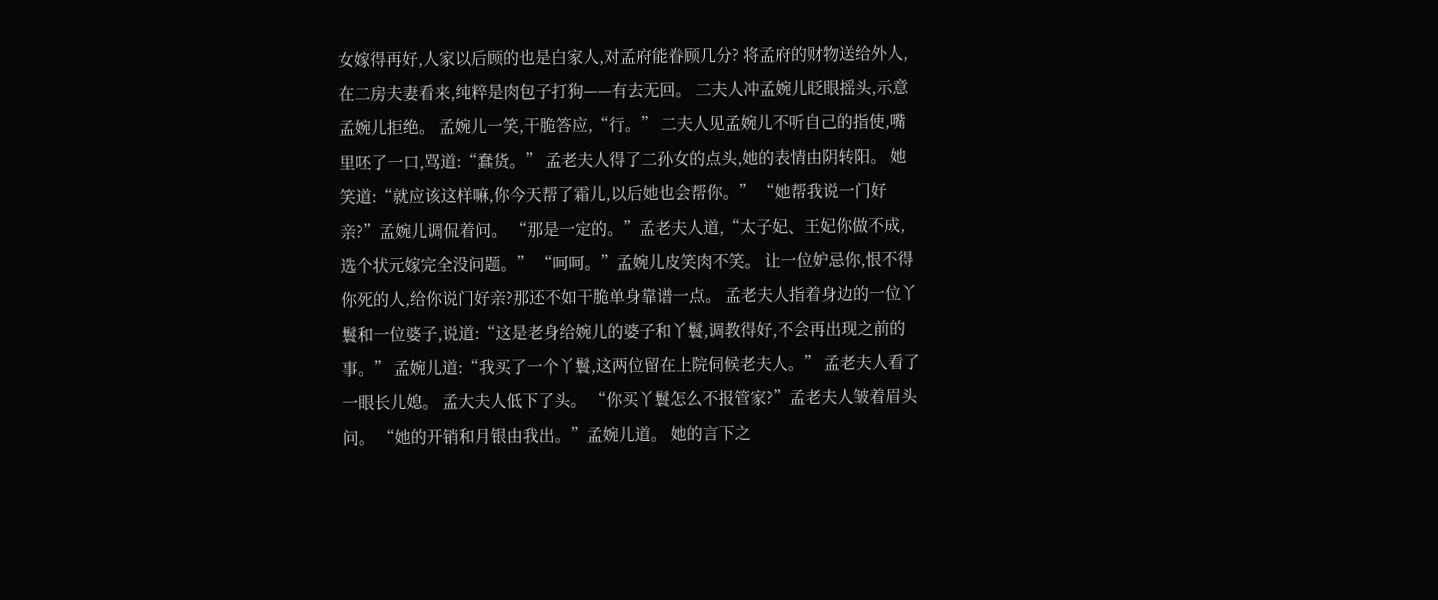女嫁得再好,人家以后顾的也是白家人,对孟府能眷顾几分? 将孟府的财物送给外人,在二房夫妻看来,纯粹是肉包子打狗——有去无回。 二夫人冲孟婉儿眨眼摇头,示意孟婉儿拒绝。 孟婉儿一笑,干脆答应,“行。” 二夫人见孟婉儿不听自己的指使,嘴里呸了一口,骂道:“蠢货。” 孟老夫人得了二孙女的点头,她的表情由阴转阳。 她笑道:“就应该这样嘛,你今天帮了霜儿,以后她也会帮你。” “她帮我说一门好亲?”孟婉儿调侃着问。 “那是一定的。”孟老夫人道,“太子妃、王妃你做不成,选个状元嫁完全没问题。” “呵呵。”孟婉儿皮笑肉不笑。 让一位妒忌你,恨不得你死的人,给你说门好亲?那还不如干脆单身靠谱一点。 孟老夫人指着身边的一位丫鬟和一位婆子,说道:“这是老身给婉儿的婆子和丫鬟,调教得好,不会再出现之前的事。” 孟婉儿道:“我买了一个丫鬟,这两位留在上院伺候老夫人。” 孟老夫人看了一眼长儿媳。 孟大夫人低下了头。 “你买丫鬟怎么不报管家?”孟老夫人皱着眉头问。 “她的开销和月银由我出。”孟婉儿道。 她的言下之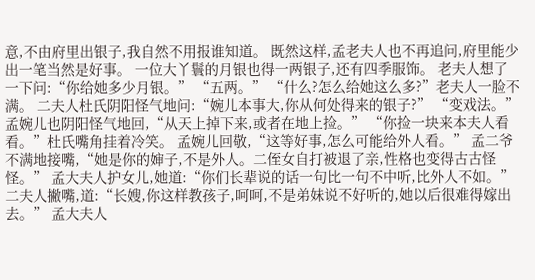意,不由府里出银子,我自然不用报谁知道。 既然这样,孟老夫人也不再追问,府里能少出一笔当然是好事。 一位大丫鬟的月银也得一两银子,还有四季服饰。 老夫人想了一下问:“你给她多少月银。” “五两。” “什么?怎么给她这么多?”老夫人一脸不满。 二夫人杜氏阴阳怪气地问:“婉儿本事大,你从何处得来的银子?” “变戏法。”孟婉儿也阴阳怪气地回,“从天上掉下来,或者在地上捡。” “你捡一块来本夫人看看。”杜氏嘴角挂着冷笑。 孟婉儿回敬,“这等好事,怎么可能给外人看。” 孟二爷不满地接嘴,“她是你的婶子,不是外人。二侄女自打被退了亲,性格也变得古古怪怪。” 孟大夫人护女儿,她道:“你们长辈说的话一句比一句不中听,比外人不如。” 二夫人撇嘴,道:“长嫂,你这样教孩子,呵呵,不是弟妹说不好听的,她以后很难得嫁出去。” 孟大夫人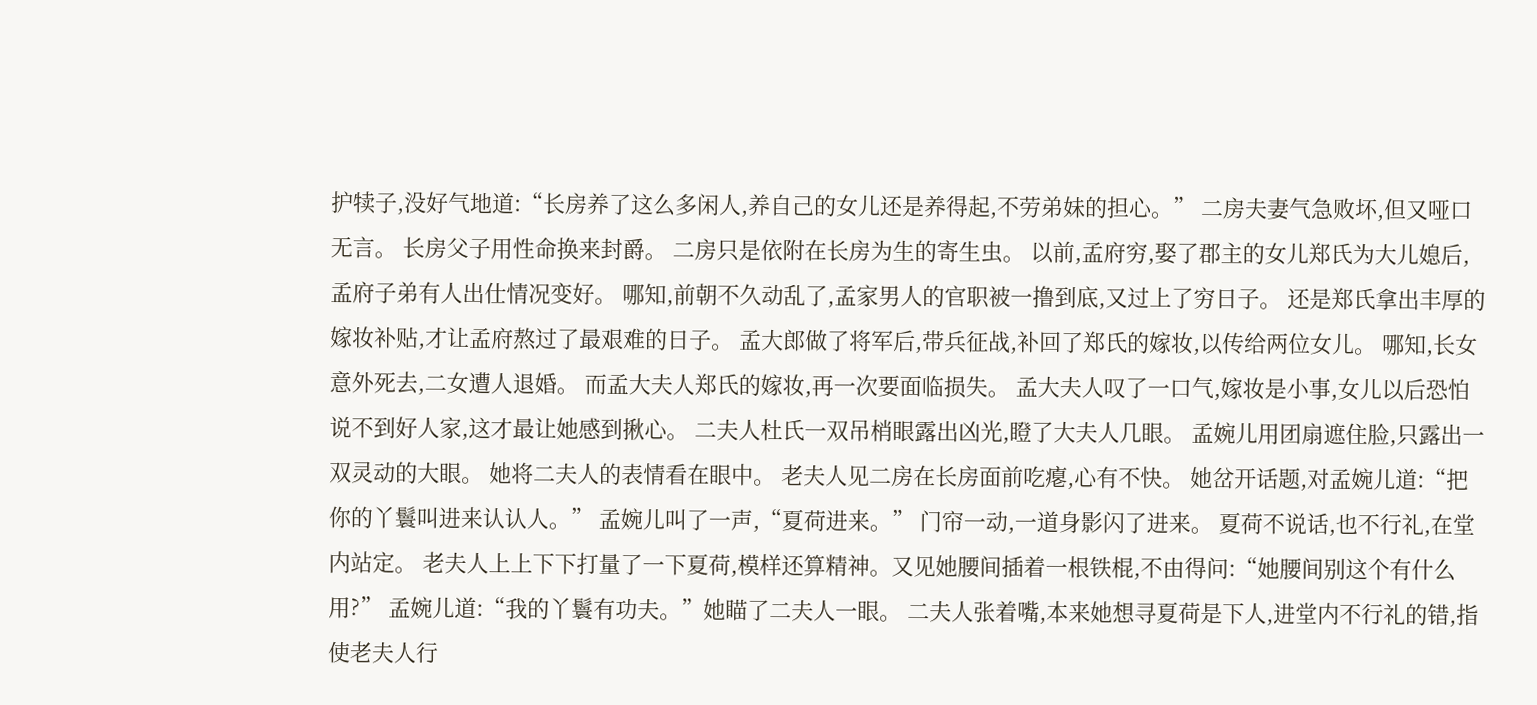护犊子,没好气地道:“长房养了这么多闲人,养自己的女儿还是养得起,不劳弟妹的担心。” 二房夫妻气急败坏,但又哑口无言。 长房父子用性命换来封爵。 二房只是依附在长房为生的寄生虫。 以前,孟府穷,娶了郡主的女儿郑氏为大儿媳后,孟府子弟有人出仕情况变好。 哪知,前朝不久动乱了,孟家男人的官职被一撸到底,又过上了穷日子。 还是郑氏拿出丰厚的嫁妆补贴,才让孟府熬过了最艰难的日子。 孟大郎做了将军后,带兵征战,补回了郑氏的嫁妆,以传给两位女儿。 哪知,长女意外死去,二女遭人退婚。 而孟大夫人郑氏的嫁妆,再一次要面临损失。 孟大夫人叹了一口气,嫁妆是小事,女儿以后恐怕说不到好人家,这才最让她感到揪心。 二夫人杜氏一双吊梢眼露出凶光,瞪了大夫人几眼。 孟婉儿用团扇遮住脸,只露出一双灵动的大眼。 她将二夫人的表情看在眼中。 老夫人见二房在长房面前吃瘪,心有不快。 她岔开话题,对孟婉儿道:“把你的丫鬟叫进来认认人。” 孟婉儿叫了一声,“夏荷进来。” 门帘一动,一道身影闪了进来。 夏荷不说话,也不行礼,在堂内站定。 老夫人上上下下打量了一下夏荷,模样还算精神。又见她腰间插着一根铁棍,不由得问:“她腰间别这个有什么用?” 孟婉儿道:“我的丫鬟有功夫。”她瞄了二夫人一眼。 二夫人张着嘴,本来她想寻夏荷是下人,进堂内不行礼的错,指使老夫人行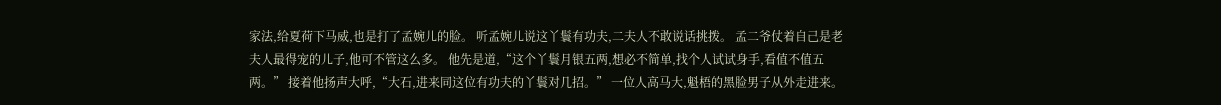家法,给夏荷下马威,也是打了孟婉儿的脸。 听孟婉儿说这丫鬟有功夫,二夫人不敢说话挑拨。 孟二爷仗着自己是老夫人最得宠的儿子,他可不管这么多。 他先是道,“这个丫鬟月银五两,想必不简单,找个人试试身手,看值不值五两。” 接着他扬声大呼,“大石,进来同这位有功夫的丫鬟对几招。” 一位人高马大,魁梧的黑脸男子从外走进来。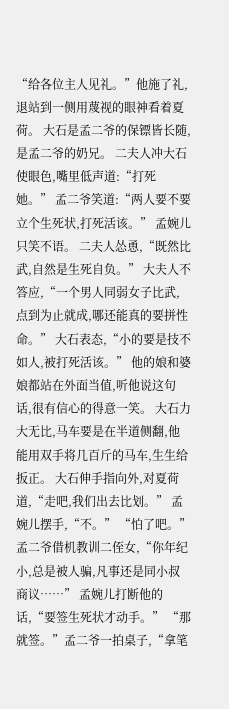“给各位主人见礼。”他施了礼,退站到一侧用蔑视的眼神看着夏荷。 大石是孟二爷的保镖皆长随,是孟二爷的奶兄。 二夫人冲大石使眼色,嘴里低声道:“打死她。” 孟二爷笑道:“两人要不要立个生死状,打死活该。” 孟婉儿只笑不语。 二夫人怂恿,“既然比武,自然是生死自负。” 大夫人不答应,“一个男人同弱女子比武,点到为止就成,哪还能真的要拼性命。” 大石表态,“小的要是技不如人,被打死活该。” 他的娘和婆娘都站在外面当值,听他说这句话,很有信心的得意一笑。 大石力大无比,马车要是在半道侧翻,他能用双手将几百斤的马车,生生给扳正。 大石伸手指向外,对夏荷道,“走吧,我们出去比划。” 孟婉儿摆手,“不。” “怕了吧。”孟二爷借机教训二侄女,“你年纪小,总是被人骗,凡事还是同小叔商议……” 孟婉儿打断他的话,“要签生死状才动手。” “那就签。”孟二爷一拍桌子,“拿笔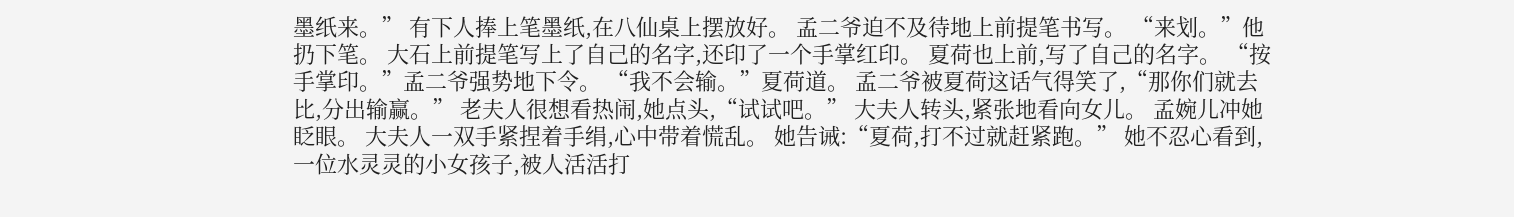墨纸来。” 有下人捧上笔墨纸,在八仙桌上摆放好。 孟二爷迫不及待地上前提笔书写。 “来划。”他扔下笔。 大石上前提笔写上了自己的名字,还印了一个手掌红印。 夏荷也上前,写了自己的名字。 “按手掌印。”孟二爷强势地下令。 “我不会输。”夏荷道。 孟二爷被夏荷这话气得笑了,“那你们就去比,分出输赢。” 老夫人很想看热闹,她点头,“试试吧。” 大夫人转头,紧张地看向女儿。 孟婉儿冲她眨眼。 大夫人一双手紧捏着手绢,心中带着慌乱。 她告诫:“夏荷,打不过就赶紧跑。” 她不忍心看到,一位水灵灵的小女孩子,被人活活打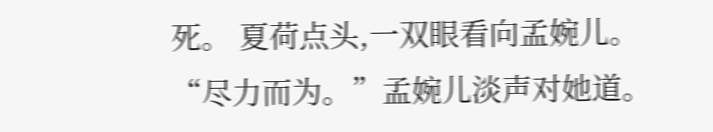死。 夏荷点头,一双眼看向孟婉儿。 “尽力而为。”孟婉儿淡声对她道。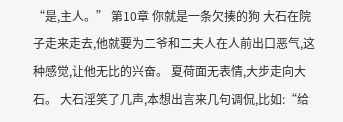“是,主人。” 第10章 你就是一条欠揍的狗 大石在院子走来走去,他就要为二爷和二夫人在人前出口恶气,这种感觉,让他无比的兴奋。 夏荷面无表情,大步走向大石。 大石淫笑了几声,本想出言来几句调侃,比如:“给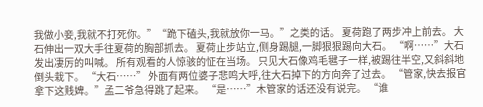我做小妾,我就不打死你。”“跪下磕头,我就放你一马。”之类的话。 夏荷跑了两步冲上前去。 大石伸出一双大手往夏荷的胸部抓去。 夏荷止步站立,侧身踢腿,一脚狠狠踢向大石。 “啊……”大石发出凄厉的叫喊。 所有观看的人惊骇的怔在当场。 只见大石像鸡毛毽子一样,被踢往半空,又斜斜地倒头栽下。 “大石……” 外面有两位婆子悲鸣大呼,往大石掉下的方向奔了过去。 “管家,快去报官拿下这贱婢。”孟二爷急得跳了起来。 “是……”木管家的话还没有说完。 “谁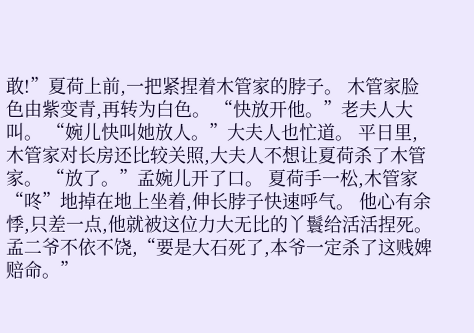敢!”夏荷上前,一把紧捏着木管家的脖子。 木管家脸色由紫变青,再转为白色。 “快放开他。”老夫人大叫。 “婉儿快叫她放人。”大夫人也忙道。 平日里,木管家对长房还比较关照,大夫人不想让夏荷杀了木管家。 “放了。”孟婉儿开了口。 夏荷手一松,木管家“咚”地掉在地上坐着,伸长脖子快速呼气。 他心有余悸,只差一点,他就被这位力大无比的丫鬟给活活捏死。 孟二爷不依不饶,“要是大石死了,本爷一定杀了这贱婢赔命。”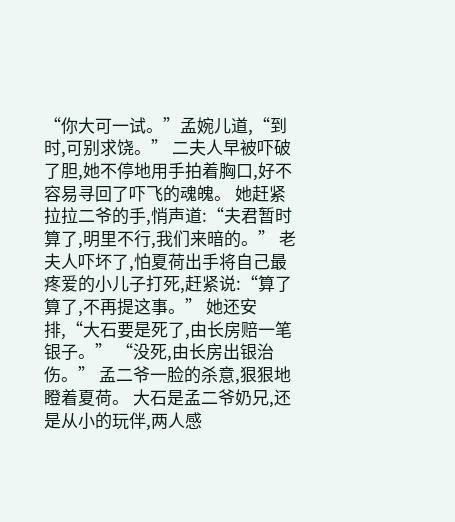“你大可一试。”孟婉儿道,“到时,可别求饶。” 二夫人早被吓破了胆,她不停地用手拍着胸口,好不容易寻回了吓飞的魂魄。 她赶紧拉拉二爷的手,悄声道:“夫君暂时算了,明里不行,我们来暗的。” 老夫人吓坏了,怕夏荷出手将自己最疼爱的小儿子打死,赶紧说:“算了算了,不再提这事。” 她还安排,“大石要是死了,由长房赔一笔银子。” “没死,由长房出银治伤。” 孟二爷一脸的杀意,狠狠地瞪着夏荷。 大石是孟二爷奶兄,还是从小的玩伴,两人感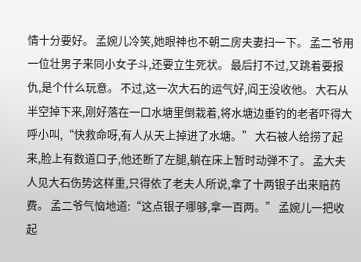情十分要好。 孟婉儿冷笑,她眼神也不朝二房夫妻扫一下。 孟二爷用一位壮男子来同小女子斗,还要立生死状。 最后打不过,又跳着要报仇,是个什么玩意。 不过,这一次大石的运气好,阎王没收他。 大石从半空掉下来,刚好落在一口水塘里倒栽着,将水塘边垂钓的老者吓得大呼小叫,“快救命呀,有人从天上掉进了水塘。” 大石被人给捞了起来,脸上有数道口子,他还断了左腿,躺在床上暂时动弹不了。 孟大夫人见大石伤势这样重,只得依了老夫人所说,拿了十两银子出来赔药费。 孟二爷气恼地道:“这点银子哪够,拿一百两。” 孟婉儿一把收起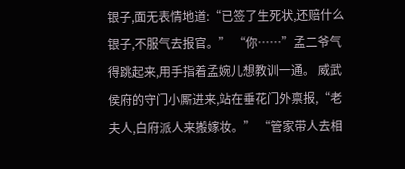银子,面无表情地道:“已签了生死状,还赔什么银子,不服气去报官。” “你……”孟二爷气得跳起来,用手指着孟婉儿想教训一通。 威武侯府的守门小厮进来,站在垂花门外禀报,“老夫人,白府派人来搬嫁妆。” “管家带人去相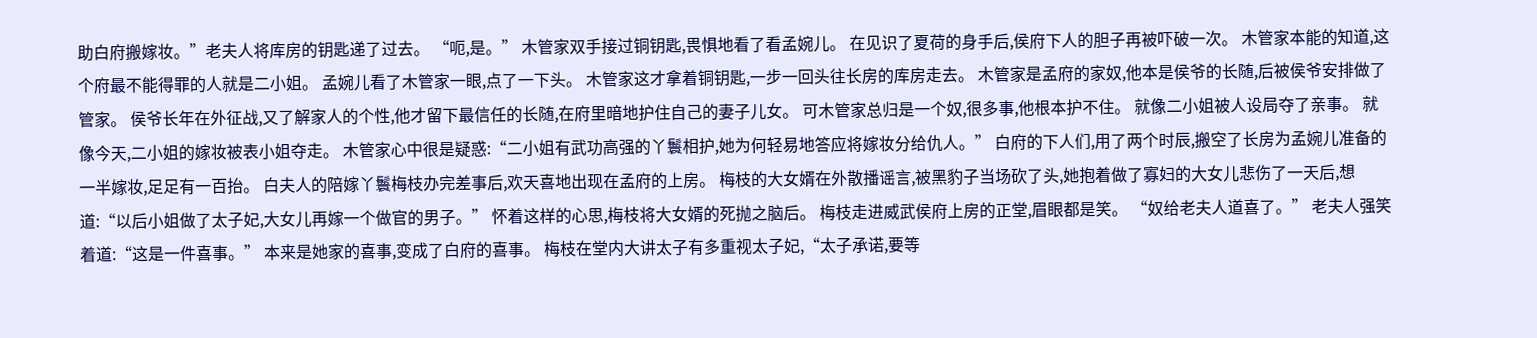助白府搬嫁妆。”老夫人将库房的钥匙递了过去。 “呃,是。” 木管家双手接过铜钥匙,畏惧地看了看孟婉儿。 在见识了夏荷的身手后,侯府下人的胆子再被吓破一次。 木管家本能的知道,这个府最不能得罪的人就是二小姐。 孟婉儿看了木管家一眼,点了一下头。 木管家这才拿着铜钥匙,一步一回头往长房的库房走去。 木管家是孟府的家奴,他本是侯爷的长随,后被侯爷安排做了管家。 侯爷长年在外征战,又了解家人的个性,他才留下最信任的长随,在府里暗地护住自己的妻子儿女。 可木管家总归是一个奴,很多事,他根本护不住。 就像二小姐被人设局夺了亲事。 就像今天,二小姐的嫁妆被表小姐夺走。 木管家心中很是疑惑:“二小姐有武功高强的丫鬟相护,她为何轻易地答应将嫁妆分给仇人。” 白府的下人们,用了两个时辰,搬空了长房为孟婉儿准备的一半嫁妆,足足有一百抬。 白夫人的陪嫁丫鬟梅枝办完差事后,欢天喜地出现在孟府的上房。 梅枝的大女婿在外散播谣言,被黑豹子当场砍了头,她抱着做了寡妇的大女儿悲伤了一天后,想道:“以后小姐做了太子妃,大女儿再嫁一个做官的男子。” 怀着这样的心思,梅枝将大女婿的死抛之脑后。 梅枝走进威武侯府上房的正堂,眉眼都是笑。 “奴给老夫人道喜了。” 老夫人强笑着道:“这是一件喜事。” 本来是她家的喜事,变成了白府的喜事。 梅枝在堂内大讲太子有多重视太子妃,“太子承诺,要等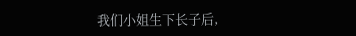我们小姐生下长子后,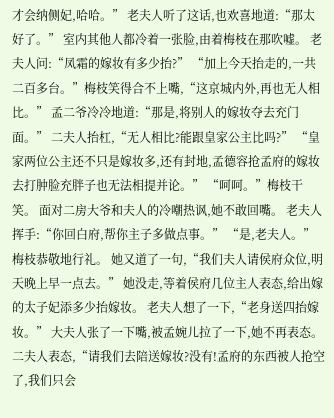才会纳侧妃,哈哈。” 老夫人听了这话,也欢喜地道:“那太好了。” 室内其他人都冷着一张脸,由着梅枝在那吹嘘。 老夫人问:“凤霜的嫁妆有多少抬?” “加上今天抬走的,一共二百多台。”梅枝笑得合不上嘴,“这京城内外,再也无人相比。” 孟二爷冷冷地道:“那是,将别人的嫁妆夺去充门面。” 二夫人抬杠,“无人相比?能跟皇家公主比吗?” “皇家两位公主还不只是嫁妆多,还有封地,孟德容抢孟府的嫁妆去打肿脸充胖子也无法相提并论。” “呵呵。”梅枝干笑。 面对二房大爷和夫人的冷嘲热讽,她不敢回嘴。 老夫人挥手:“你回白府,帮你主子多做点事。” “是,老夫人。”梅枝恭敬地行礼。 她又道了一句,“我们夫人请侯府众位,明天晚上早一点去。” 她没走,等着侯府几位主人表态,给出嫁的太子妃添多少抬嫁妆。 老夫人想了一下,“老身送四抬嫁妆。” 大夫人张了一下嘴,被孟婉儿拉了一下,她不再表态。 二夫人表态,“请我们去陪送嫁妆?没有!孟府的东西被人抢空了,我们只会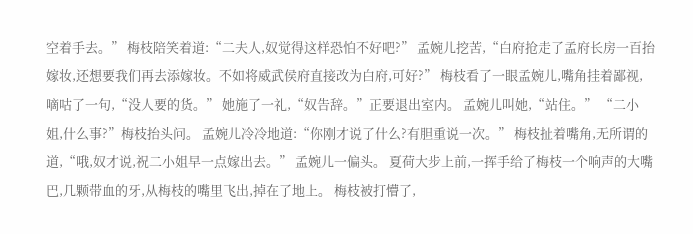空着手去。” 梅枝陪笑着道:“二夫人,奴觉得这样恐怕不好吧?” 孟婉儿挖苦,“白府抢走了孟府长房一百抬嫁妆,还想要我们再去添嫁妆。不如将威武侯府直接改为白府,可好?” 梅枝看了一眼孟婉儿,嘴角挂着鄙视,嘀咕了一句,“没人要的货。” 她施了一礼,“奴告辞。”正要退出室内。 孟婉儿叫她,“站住。” “二小姐,什么事?”梅枝抬头问。 孟婉儿冷冷地道:“你刚才说了什么?有胆重说一次。” 梅枝扯着嘴角,无所谓的道,“哦,奴才说,祝二小姐早一点嫁出去。” 孟婉儿一偏头。 夏荷大步上前,一挥手给了梅枝一个响声的大嘴巴,几颗带血的牙,从梅枝的嘴里飞出,掉在了地上。 梅枝被打懵了,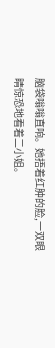脑袋嗡嗡直响。她捂着红肿的脸,一双眼睛惊恐地看着二小姐。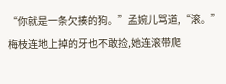“你就是一条欠揍的狗。”孟婉儿骂道,“滚。” 梅枝连地上掉的牙也不敢捡,她连滚带爬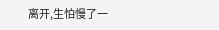离开,生怕慢了一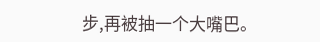步,再被抽一个大嘴巴。